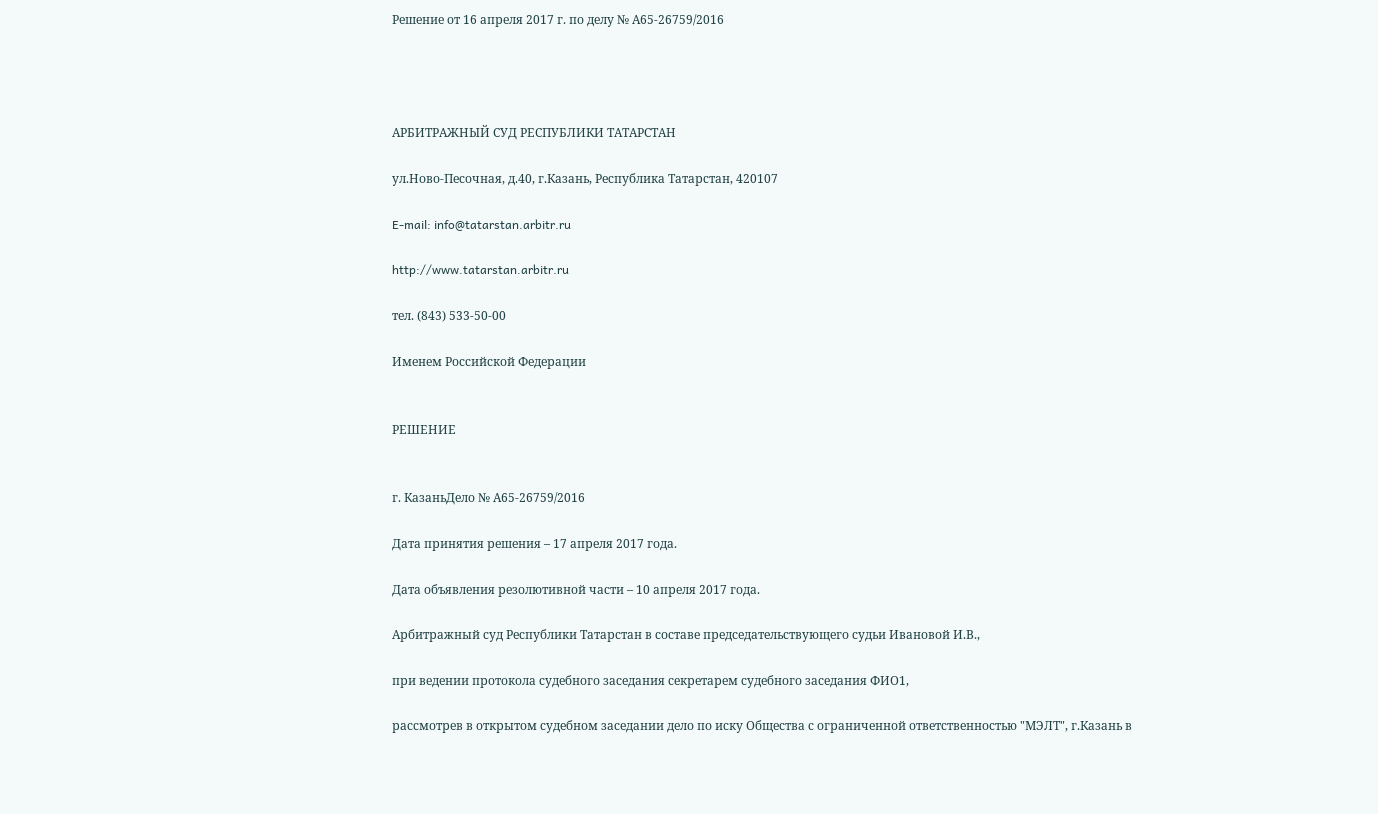Решение от 16 апреля 2017 г. по делу № А65-26759/2016




АРБИТРАЖНЫЙ СУД РЕСПУБЛИКИ ТАТАРСТАН

ул.Ново-Песочная, д.40, г.Казань, Республика Татарстан, 420107

E-mail: info@tatarstan.arbitr.ru

http://www.tatarstan.arbitr.ru

тел. (843) 533-50-00

Именем Российской Федерации


РЕШЕНИЕ


г. КазаньДело № А65-26759/2016

Дата принятия решения – 17 апреля 2017 года.

Дата объявления резолютивной части – 10 апреля 2017 года.

Арбитражный суд Республики Татарстан в составе председательствующего судьи Ивановой И.В.,

при ведении протокола судебного заседания секретарем судебного заседания ФИО1,

рассмотрев в открытом судебном заседании дело по иску Общества с ограниченной ответственностью "МЭЛТ", г.Казань в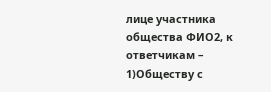лице участника общества ФИО2, к ответчикам – 1)Обществу с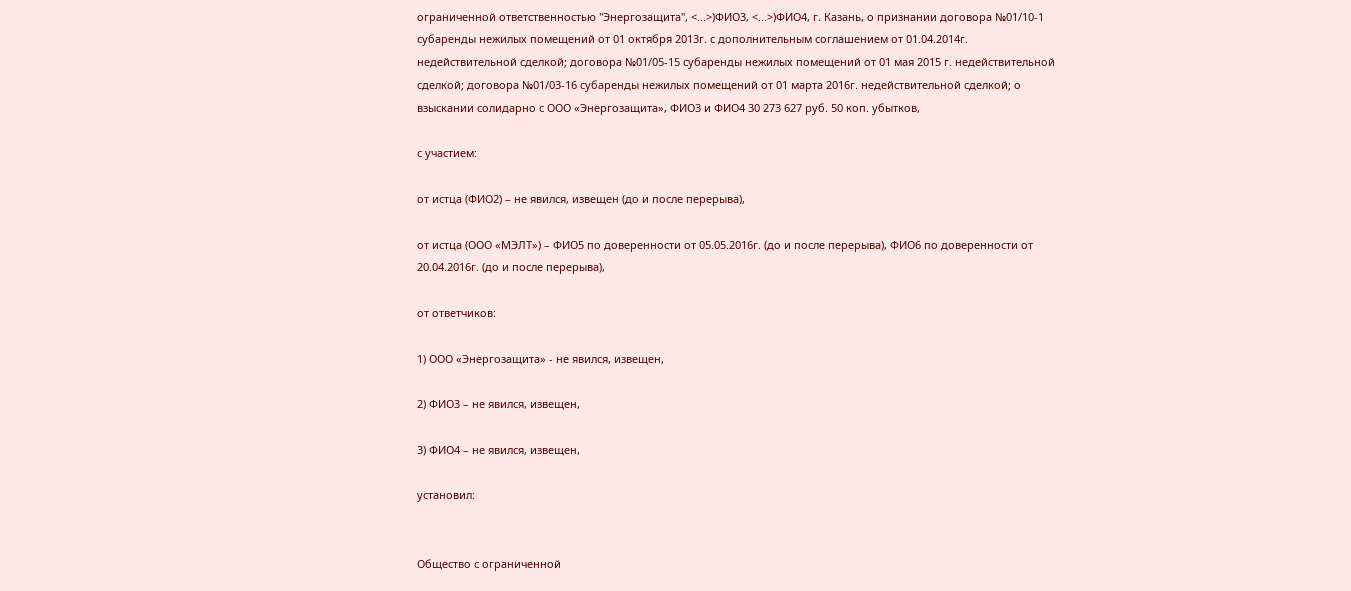ограниченной ответственностью "Энергозащита", <...>)ФИО3, <...>)ФИО4, г. Казань, о признании договора №01/10-1 субаренды нежилых помещений от 01 октября 2013г. с дополнительным соглашением от 01.04.2014г. недействительной сделкой; договора №01/05-15 субаренды нежилых помещений от 01 мая 2015 г. недействительной сделкой; договора №01/03-16 субаренды нежилых помещений от 01 марта 2016г. недействительной сделкой; о взыскании солидарно с ООО «Энергозащита», ФИО3 и ФИО4 30 273 627 руб. 50 коп. убытков,

с участием:

от истца (ФИО2) – не явился, извещен (до и после перерыва),

от истца (ООО «МЭЛТ») – ФИО5 по доверенности от 05.05.2016г. (до и после перерыва), ФИО6 по доверенности от 20.04.2016г. (до и после перерыва),

от ответчиков:

1) ООО «Энергозащита» - не явился, извещен,

2) ФИО3 – не явился, извещен,

3) ФИО4 – не явился, извещен,

установил:


Общество с ограниченной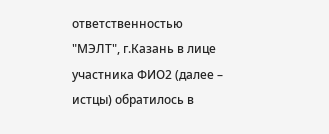ответственностью "МЭЛТ", г.Казань в лице участника ФИО2 (далее – истцы) обратилось в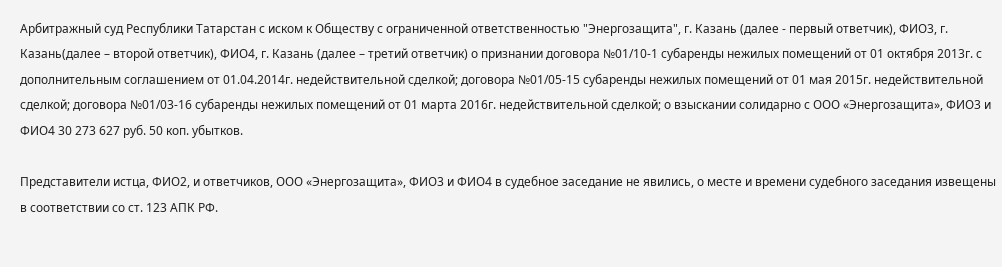Арбитражный суд Республики Татарстан с иском к Обществу с ограниченной ответственностью "Энергозащита", г. Казань (далее - первый ответчик), ФИО3, г. Казань(далее – второй ответчик), ФИО4, г. Казань (далее – третий ответчик) о признании договора №01/10-1 субаренды нежилых помещений от 01 октября 2013г. с дополнительным соглашением от 01.04.2014г. недействительной сделкой; договора №01/05-15 субаренды нежилых помещений от 01 мая 2015г. недействительной сделкой; договора №01/03-16 субаренды нежилых помещений от 01 марта 2016г. недействительной сделкой; о взыскании солидарно с ООО «Энергозащита», ФИО3 и ФИО4 30 273 627 руб. 50 коп. убытков.

Представители истца, ФИО2, и ответчиков, ООО «Энергозащита», ФИО3 и ФИО4 в судебное заседание не явились, о месте и времени судебного заседания извещены в соответствии со ст. 123 АПК РФ.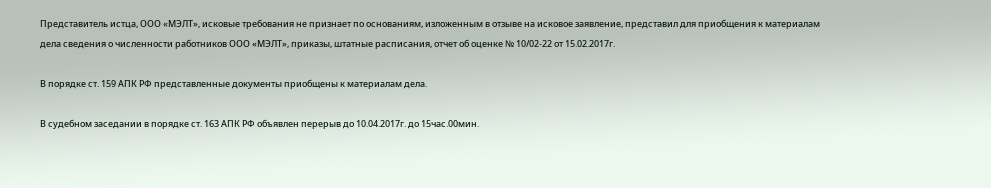Представитель истца, ООО «МЭЛТ», исковые требования не признает по основаниям, изложенным в отзыве на исковое заявление, представил для приобщения к материалам дела сведения о численности работников ООО «МЭЛТ», приказы, штатные расписания, отчет об оценке № 10/02-22 от 15.02.2017г.

В порядке ст. 159 АПК РФ представленные документы приобщены к материалам дела.

В судебном заседании в порядке ст. 163 АПК РФ объявлен перерыв до 10.04.2017г. до 15час.00мин.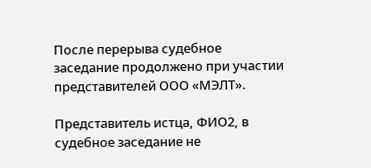После перерыва судебное заседание продолжено при участии представителей ООО «МЭЛТ».

Представитель истца, ФИО2, в судебное заседание не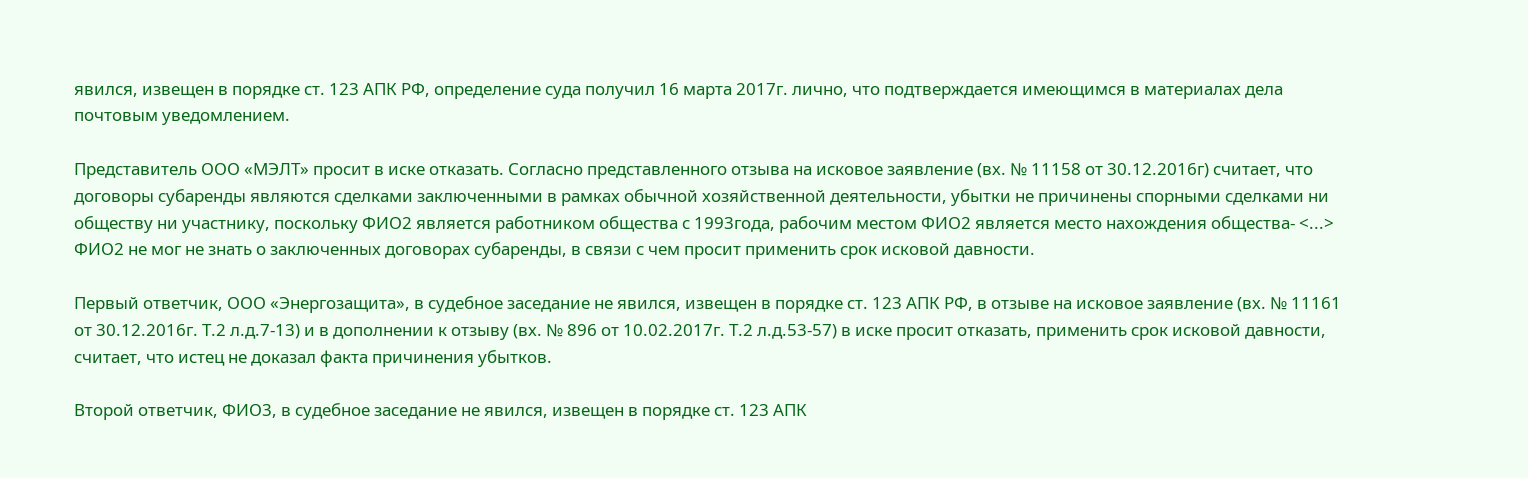явился, извещен в порядке ст. 123 АПК РФ, определение суда получил 16 марта 2017г. лично, что подтверждается имеющимся в материалах дела почтовым уведомлением.

Представитель ООО «МЭЛТ» просит в иске отказать. Согласно представленного отзыва на исковое заявление (вх. № 11158 от 30.12.2016г) считает, что договоры субаренды являются сделками заключенными в рамках обычной хозяйственной деятельности, убытки не причинены спорными сделками ни обществу ни участнику, поскольку ФИО2 является работником общества с 1993года, рабочим местом ФИО2 является место нахождения общества- <...> ФИО2 не мог не знать о заключенных договорах субаренды, в связи с чем просит применить срок исковой давности.

Первый ответчик, ООО «Энергозащита», в судебное заседание не явился, извещен в порядке ст. 123 АПК РФ, в отзыве на исковое заявление (вх. № 11161 от 30.12.2016г. Т.2 л.д.7-13) и в дополнении к отзыву (вх. № 896 от 10.02.2017г. Т.2 л.д.53-57) в иске просит отказать, применить срок исковой давности, считает, что истец не доказал факта причинения убытков.

Второй ответчик, ФИО3, в судебное заседание не явился, извещен в порядке ст. 123 АПК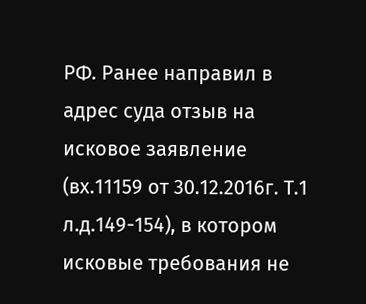РФ. Ранее направил в адрес суда отзыв на исковое заявление (вх.11159 от 30.12.2016г. Т.1 л.д.149-154), в котором исковые требования не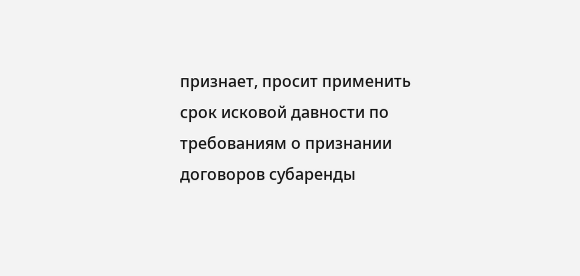признает, просит применить срок исковой давности по требованиям о признании договоров субаренды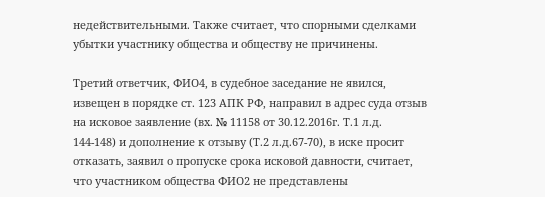недействительными. Также считает, что спорными сделками убытки участнику общества и обществу не причинены.

Третий ответчик, ФИО4, в судебное заседание не явился, извещен в порядке ст. 123 АПК РФ, направил в адрес суда отзыв на исковое заявление (вх. № 11158 от 30.12.2016г. Т.1 л.д. 144-148) и дополнение к отзыву (Т.2 л.д.67-70), в иске просит отказать, заявил о пропуске срока исковой давности, считает, что участником общества ФИО2 не представлены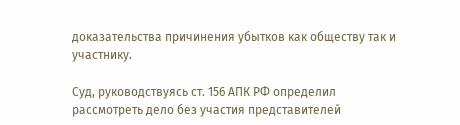доказательства причинения убытков как обществу так и участнику.

Суд, руководствуясь ст. 156 АПК РФ определил рассмотреть дело без участия представителей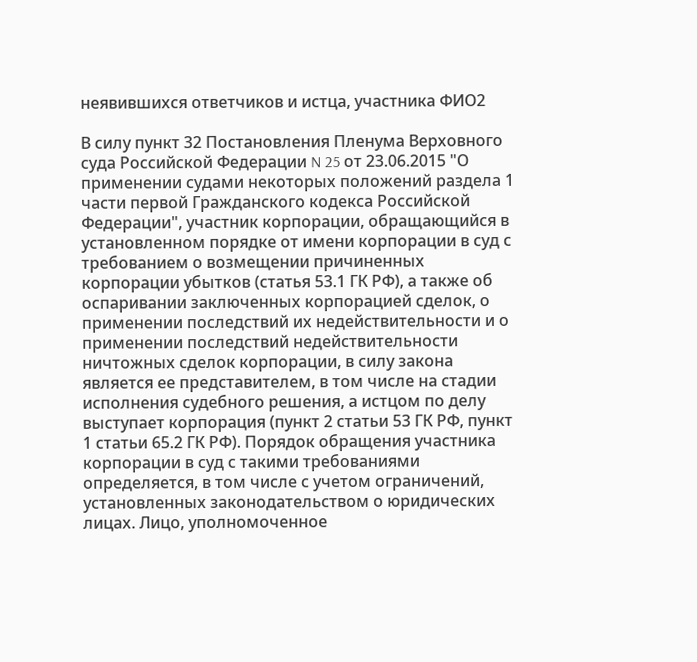неявившихся ответчиков и истца, участника ФИО2

В силу пункт 32 Постановления Пленума Верховного суда Российской Федерации N 25 от 23.06.2015 "О применении судами некоторых положений раздела 1 части первой Гражданского кодекса Российской Федерации", участник корпорации, обращающийся в установленном порядке от имени корпорации в суд с требованием о возмещении причиненных корпорации убытков (статья 53.1 ГК РФ), а также об оспаривании заключенных корпорацией сделок, о применении последствий их недействительности и о применении последствий недействительности ничтожных сделок корпорации, в силу закона является ее представителем, в том числе на стадии исполнения судебного решения, а истцом по делу выступает корпорация (пункт 2 статьи 53 ГК РФ, пункт 1 статьи 65.2 ГК РФ). Порядок обращения участника корпорации в суд с такими требованиями определяется, в том числе с учетом ограничений, установленных законодательством о юридических лицах. Лицо, уполномоченное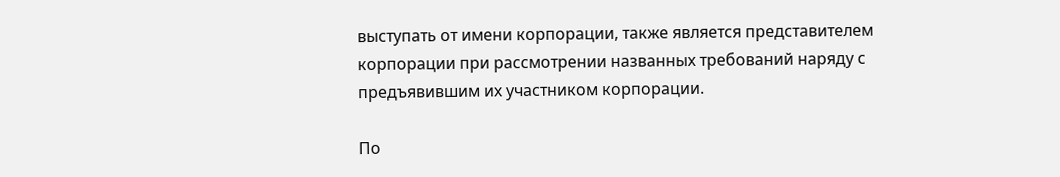выступать от имени корпорации, также является представителем корпорации при рассмотрении названных требований наряду с предъявившим их участником корпорации.

По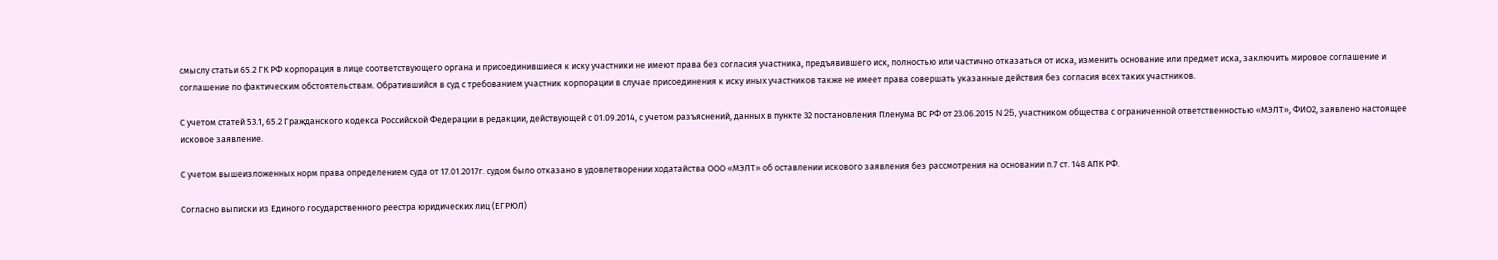смыслу статьи 65.2 ГК РФ корпорация в лице соответствующего органа и присоединившиеся к иску участники не имеют права без согласия участника, предъявившего иск, полностью или частично отказаться от иска, изменить основание или предмет иска, заключить мировое соглашение и соглашение по фактическим обстоятельствам. Обратившийся в суд с требованием участник корпорации в случае присоединения к иску иных участников также не имеет права совершать указанные действия без согласия всех таких участников.

С учетом статей 53.1, 65.2 Гражданского кодекса Российской Федерации в редакции, действующей с 01.09.2014, с учетом разъяснений, данных в пункте 32 постановления Пленума ВС РФ от 23.06.2015 N 25, участником общества с ограниченной ответственностью «МЭЛТ», ФИО2, заявлено настоящее исковое заявление.

С учетом вышеизложенных норм права определением суда от 17.01.2017г. судом было отказано в удовлетворении ходатайства ООО «МЭЛТ» об оставлении искового заявления без рассмотрения на основании п.7 ст. 148 АПК РФ.

Согласно выписки из Единого государственного реестра юридических лиц (ЕГРЮЛ)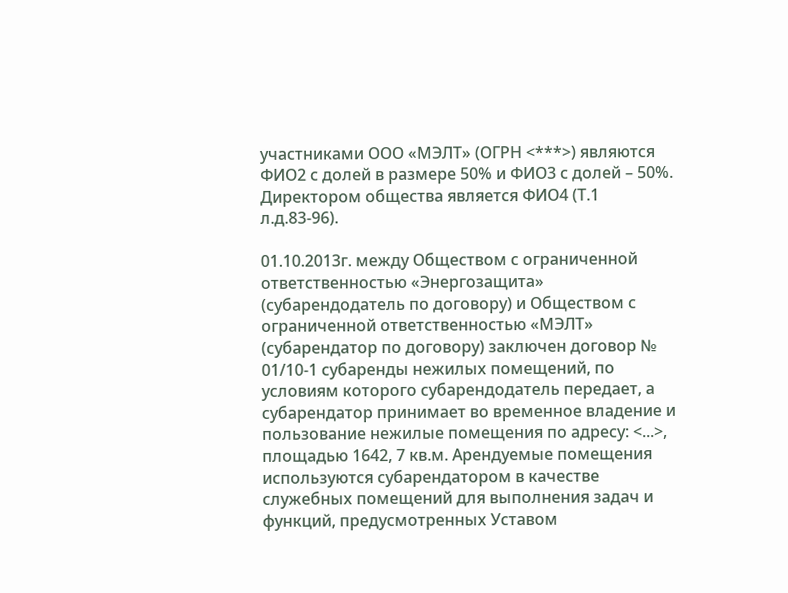участниками ООО «МЭЛТ» (ОГРН <***>) являются ФИО2 с долей в размере 50% и ФИО3 с долей – 50%. Директором общества является ФИО4 (Т.1 л.д.83-96).

01.10.2013г. между Обществом с ограниченной ответственностью «Энергозащита» (субарендодатель по договору) и Обществом с ограниченной ответственностью «МЭЛТ» (субарендатор по договору) заключен договор № 01/10-1 субаренды нежилых помещений, по условиям которого субарендодатель передает, а субарендатор принимает во временное владение и пользование нежилые помещения по адресу: <...>, площадью 1642, 7 кв.м. Арендуемые помещения используются субарендатором в качестве служебных помещений для выполнения задач и функций, предусмотренных Уставом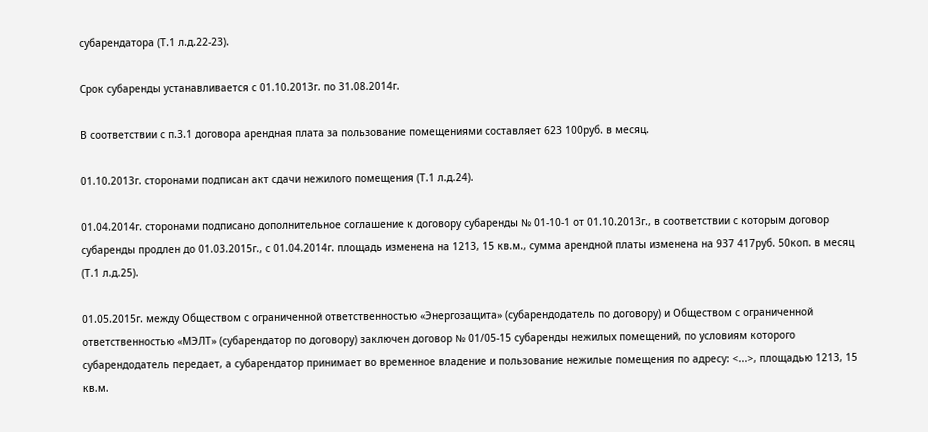субарендатора (Т.1 л.д.22-23).

Срок субаренды устанавливается с 01.10.2013г. по 31.08.2014г.

В соответствии с п.3.1 договора арендная плата за пользование помещениями составляет 623 100руб. в месяц.

01.10.2013г. сторонами подписан акт сдачи нежилого помещения (Т.1 л.д.24).

01.04.2014г. сторонами подписано дополнительное соглашение к договору субаренды № 01-10-1 от 01.10.2013г., в соответствии с которым договор субаренды продлен до 01.03.2015г., с 01.04.2014г. площадь изменена на 1213, 15 кв.м., сумма арендной платы изменена на 937 417руб. 50коп. в месяц (Т.1 л.д.25).

01.05.2015г. между Обществом с ограниченной ответственностью «Энергозащита» (субарендодатель по договору) и Обществом с ограниченной ответственностью «МЭЛТ» (субарендатор по договору) заключен договор № 01/05-15 субаренды нежилых помещений, по условиям которого субарендодатель передает, а субарендатор принимает во временное владение и пользование нежилые помещения по адресу: <...>, площадью 1213, 15 кв.м.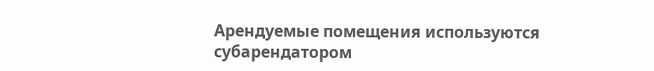Арендуемые помещения используются субарендатором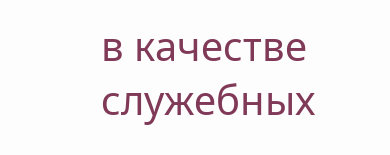в качестве служебных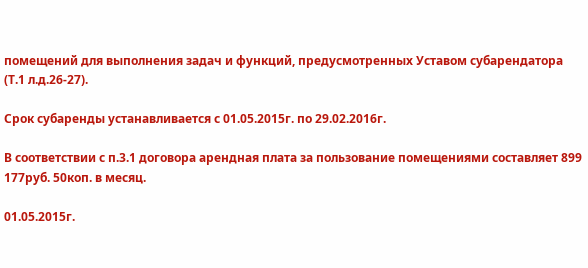помещений для выполнения задач и функций, предусмотренных Уставом субарендатора (Т.1 л.д.26-27).

Срок субаренды устанавливается с 01.05.2015г. по 29.02.2016г.

В соответствии с п.3.1 договора арендная плата за пользование помещениями составляет 899 177руб. 50коп. в месяц.

01.05.2015г.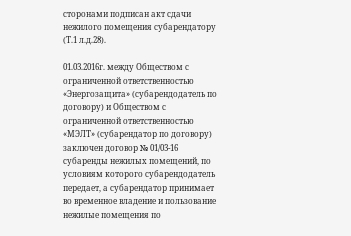сторонами подписан акт сдачи нежилого помещения субарендатору (Т.1 л.д.28).

01.03.2016г. между Обществом с ограниченной ответственностью «Энергозащита» (субарендодатель по договору) и Обществом с ограниченной ответственностью «МЭЛТ» (субарендатор по договору) заключен договор № 01/03-16 субаренды нежилых помещений, по условиям которого субарендодатель передает, а субарендатор принимает во временное владение и пользование нежилые помещения по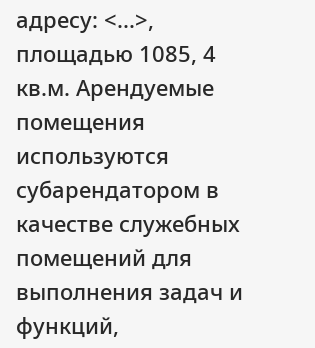адресу: <...>, площадью 1085, 4 кв.м. Арендуемые помещения используются субарендатором в качестве служебных помещений для выполнения задач и функций,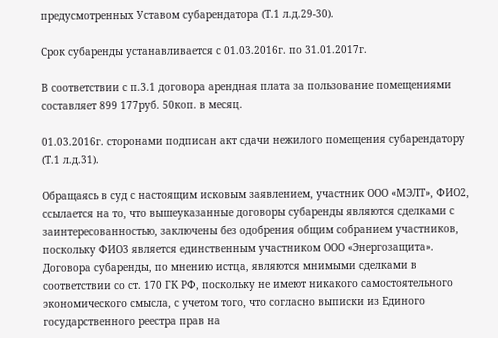предусмотренных Уставом субарендатора (Т.1 л.д.29-30).

Срок субаренды устанавливается с 01.03.2016г. по 31.01.2017г.

В соответствии с п.3.1 договора арендная плата за пользование помещениями составляет 899 177руб. 50коп. в месяц.

01.03.2016г. сторонами подписан акт сдачи нежилого помещения субарендатору (Т.1 л.д.31).

Обращаясь в суд с настоящим исковым заявлением, участник ООО «МЭЛТ», ФИО2, ссылается на то, что вышеуказанные договоры субаренды являются сделками с заинтересованностью, заключены без одобрения общим собранием участников, поскольку ФИО3 является единственным участником ООО «Энергозащита». Договора субаренды, по мнению истца, являются мнимыми сделками в соответствии со ст. 170 ГК РФ, поскольку не имеют никакого самостоятельного экономического смысла, с учетом того, что согласно выписки из Единого государственного реестра прав на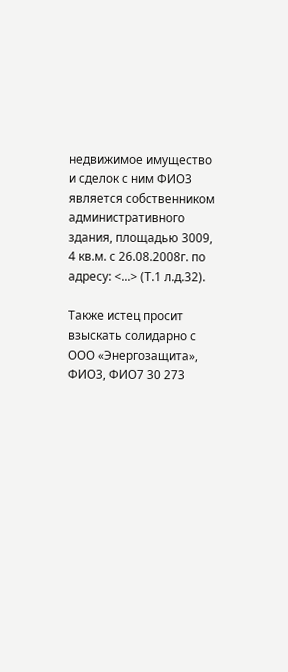недвижимое имущество и сделок с ним ФИО3 является собственником административного здания, площадью 3009, 4 кв.м. с 26.08.2008г. по адресу: <...> (Т.1 л.д.32).

Также истец просит взыскать солидарно с ООО «Энергозащита», ФИО3, ФИО7 30 273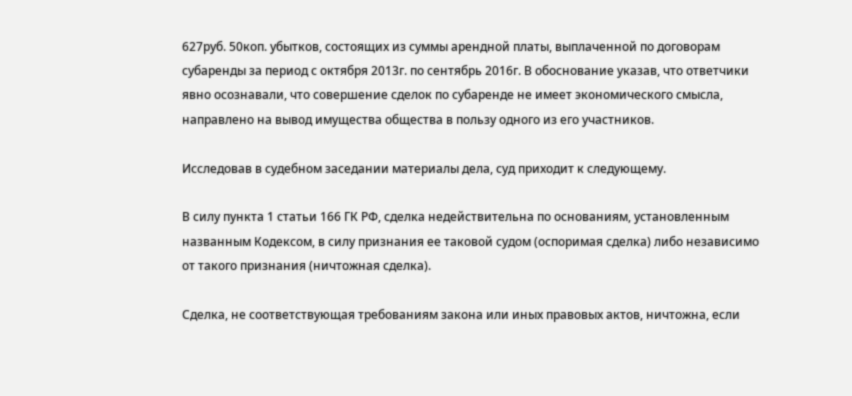627руб. 50коп. убытков, состоящих из суммы арендной платы, выплаченной по договорам субаренды за период с октября 2013г. по сентябрь 2016г. В обоснование указав, что ответчики явно осознавали, что совершение сделок по субаренде не имеет экономического смысла, направлено на вывод имущества общества в пользу одного из его участников.

Исследовав в судебном заседании материалы дела, суд приходит к следующему.

В силу пункта 1 статьи 166 ГК РФ, сделка недействительна по основаниям, установленным названным Кодексом, в силу признания ее таковой судом (оспоримая сделка) либо независимо от такого признания (ничтожная сделка).

Сделка, не соответствующая требованиям закона или иных правовых актов, ничтожна, если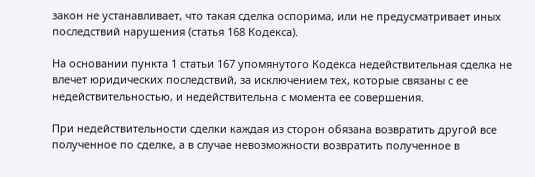закон не устанавливает, что такая сделка оспорима, или не предусматривает иных последствий нарушения (статья 168 Кодекса).

На основании пункта 1 статьи 167 упомянутого Кодекса недействительная сделка не влечет юридических последствий, за исключением тех, которые связаны с ее недействительностью, и недействительна с момента ее совершения.

При недействительности сделки каждая из сторон обязана возвратить другой все полученное по сделке, а в случае невозможности возвратить полученное в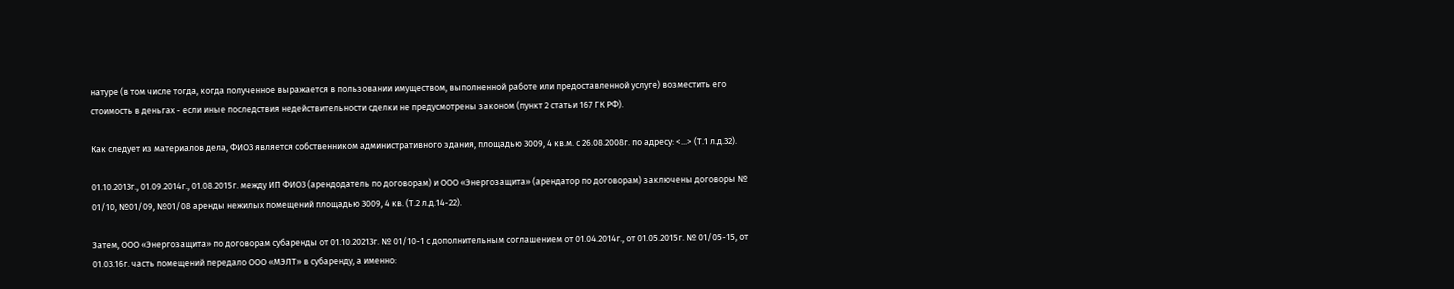натуре (в том числе тогда, когда полученное выражается в пользовании имуществом, выполненной работе или предоставленной услуге) возместить его стоимость в деньгах - если иные последствия недействительности сделки не предусмотрены законом (пункт 2 статьи 167 ГК РФ).

Как следует из материалов дела, ФИО3 является собственником административного здания, площадью 3009, 4 кв.м. с 26.08.2008г. по адресу: <...> (Т.1 л.д.32).

01.10.2013г., 01.09.2014г., 01.08.2015г. между ИП ФИО3 (арендодатель по договорам) и ООО «Энергозащита» (арендатор по договорам) заключены договоры № 01/10, №01/09, №01/08 аренды нежилых помещений площадью 3009, 4 кв. (Т.2 л.д.14-22).

Затем, ООО «Энергозащита» по договорам субаренды от 01.10.20213г. № 01/10-1 с дополнительным соглашением от 01.04.2014г., от 01.05.2015г. № 01/05-15, от 01.03.16г. часть помещений передало ООО «МЭЛТ» в субаренду, а именно: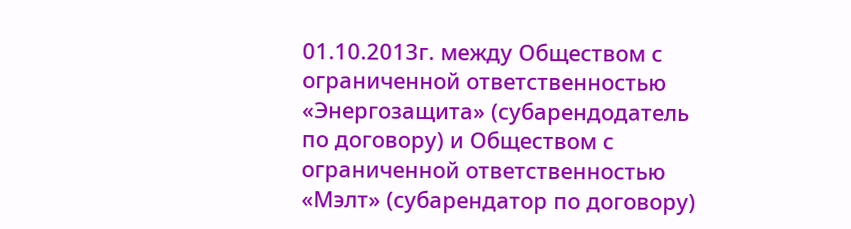01.10.2013г. между Обществом с ограниченной ответственностью «Энергозащита» (субарендодатель по договору) и Обществом с ограниченной ответственностью «Мэлт» (субарендатор по договору)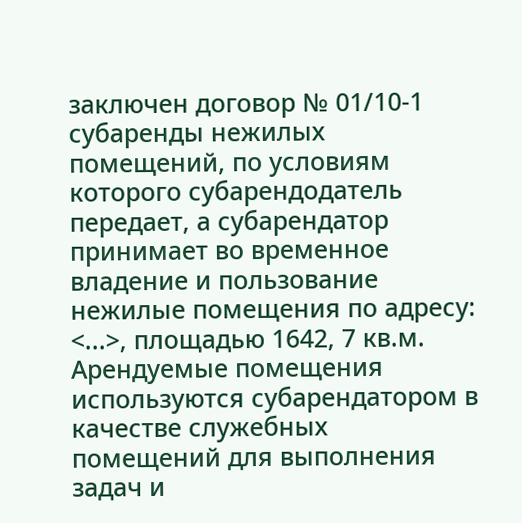заключен договор № 01/10-1 субаренды нежилых помещений, по условиям которого субарендодатель передает, а субарендатор принимает во временное владение и пользование нежилые помещения по адресу: <...>, площадью 1642, 7 кв.м. Арендуемые помещения используются субарендатором в качестве служебных помещений для выполнения задач и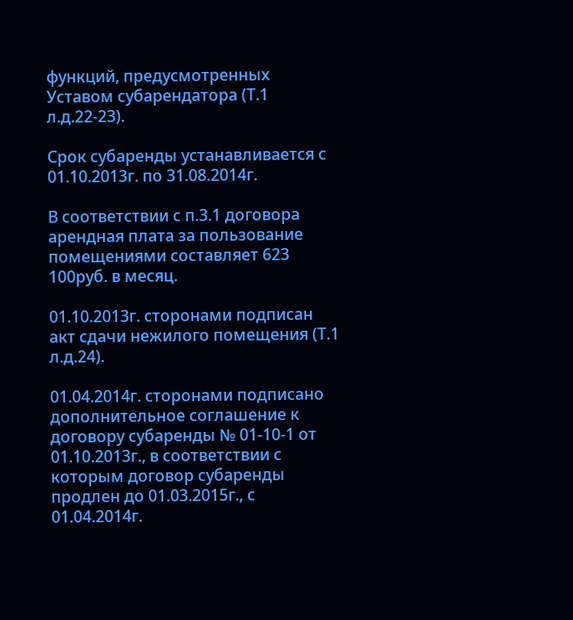функций, предусмотренных Уставом субарендатора (Т.1 л.д.22-23).

Срок субаренды устанавливается с 01.10.2013г. по 31.08.2014г.

В соответствии с п.3.1 договора арендная плата за пользование помещениями составляет 623 100руб. в месяц.

01.10.2013г. сторонами подписан акт сдачи нежилого помещения (Т.1 л.д.24).

01.04.2014г. сторонами подписано дополнительное соглашение к договору субаренды № 01-10-1 от 01.10.2013г., в соответствии с которым договор субаренды продлен до 01.03.2015г., с 01.04.2014г.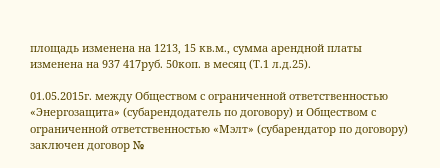площадь изменена на 1213, 15 кв.м., сумма арендной платы изменена на 937 417руб. 50коп. в месяц (Т.1 л.д.25).

01.05.2015г. между Обществом с ограниченной ответственностью «Энергозащита» (субарендодатель по договору) и Обществом с ограниченной ответственностью «Мэлт» (субарендатор по договору) заключен договор №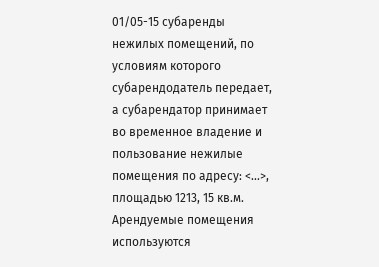01/05-15 субаренды нежилых помещений, по условиям которого субарендодатель передает, а субарендатор принимает во временное владение и пользование нежилые помещения по адресу: <...>, площадью 1213, 15 кв.м. Арендуемые помещения используются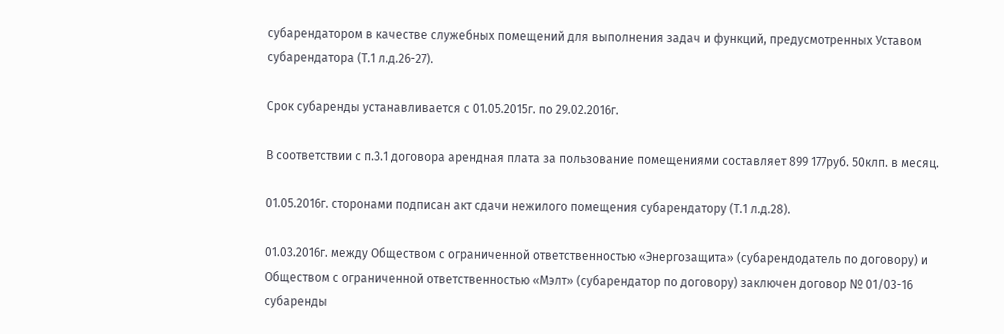субарендатором в качестве служебных помещений для выполнения задач и функций, предусмотренных Уставом субарендатора (Т.1 л.д.26-27).

Срок субаренды устанавливается с 01.05.2015г. по 29.02.2016г.

В соответствии с п.3.1 договора арендная плата за пользование помещениями составляет 899 177руб. 50клп. в месяц.

01.05.2016г. сторонами подписан акт сдачи нежилого помещения субарендатору (Т.1 л.д.28).

01.03.2016г. между Обществом с ограниченной ответственностью «Энергозащита» (субарендодатель по договору) и Обществом с ограниченной ответственностью «Мэлт» (субарендатор по договору) заключен договор № 01/03-16 субаренды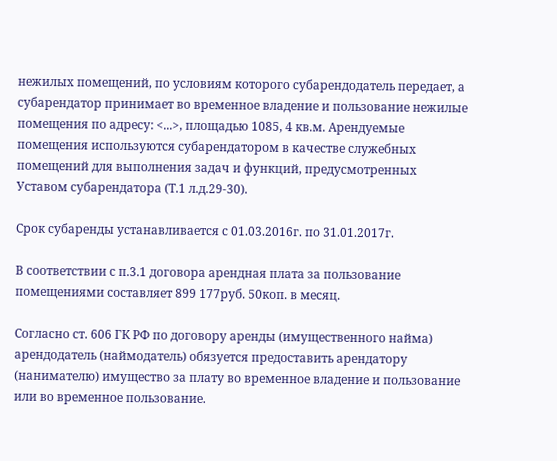нежилых помещений, по условиям которого субарендодатель передает, а субарендатор принимает во временное владение и пользование нежилые помещения по адресу: <...>, площадью 1085, 4 кв.м. Арендуемые помещения используются субарендатором в качестве служебных помещений для выполнения задач и функций, предусмотренных Уставом субарендатора (Т.1 л.д.29-30).

Срок субаренды устанавливается с 01.03.2016г. по 31.01.2017г.

В соответствии с п.3.1 договора арендная плата за пользование помещениями составляет 899 177руб. 50коп. в месяц.

Согласно ст. 606 ГК РФ по договору аренды (имущественного найма) арендодатель (наймодатель) обязуется предоставить арендатору (нанимателю) имущество за плату во временное владение и пользование или во временное пользование.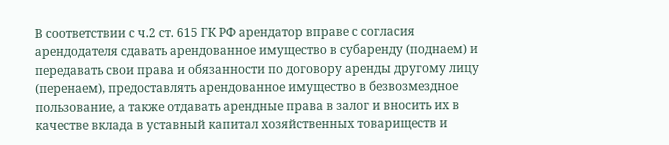В соответствии с ч.2 ст. 615 ГК РФ арендатор вправе с согласия арендодателя сдавать арендованное имущество в субаренду (поднаем) и передавать свои права и обязанности по договору аренды другому лицу (перенаем), предоставлять арендованное имущество в безвозмездное пользование, а также отдавать арендные права в залог и вносить их в качестве вклада в уставный капитал хозяйственных товариществ и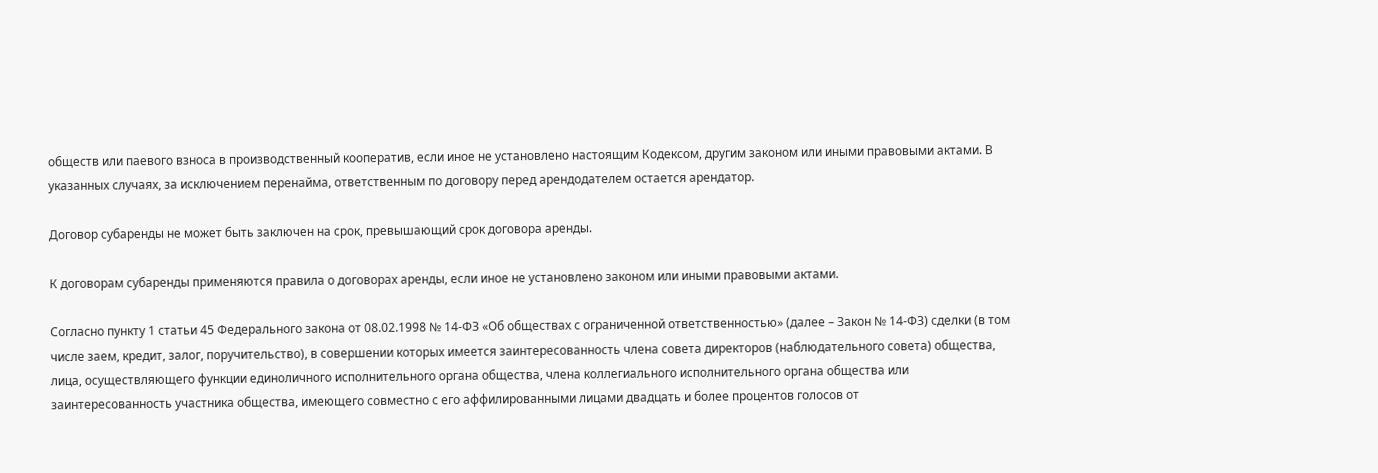обществ или паевого взноса в производственный кооператив, если иное не установлено настоящим Кодексом, другим законом или иными правовыми актами. В указанных случаях, за исключением перенайма, ответственным по договору перед арендодателем остается арендатор.

Договор субаренды не может быть заключен на срок, превышающий срок договора аренды.

К договорам субаренды применяются правила о договорах аренды, если иное не установлено законом или иными правовыми актами.

Согласно пункту 1 статьи 45 Федерального закона от 08.02.1998 № 14-ФЗ «Об обществах с ограниченной ответственностью» (далее – Закон № 14-ФЗ) сделки (в том числе заем, кредит, залог, поручительство), в совершении которых имеется заинтересованность члена совета директоров (наблюдательного совета) общества, лица, осуществляющего функции единоличного исполнительного органа общества, члена коллегиального исполнительного органа общества или заинтересованность участника общества, имеющего совместно с его аффилированными лицами двадцать и более процентов голосов от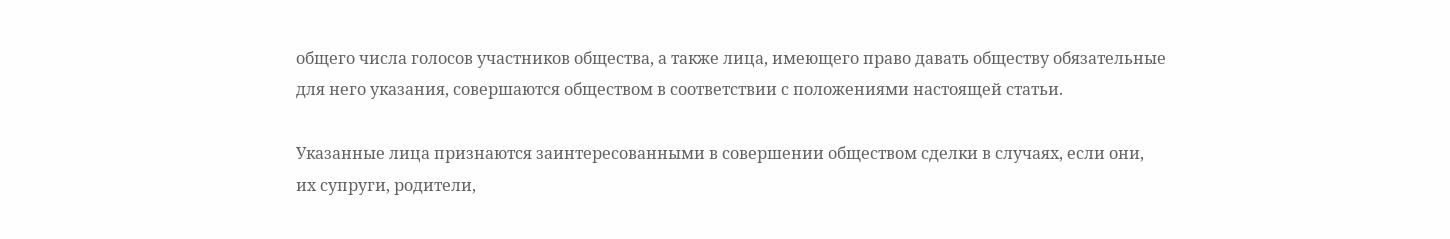общего числа голосов участников общества, а также лица, имеющего право давать обществу обязательные для него указания, совершаются обществом в соответствии с положениями настоящей статьи.

Указанные лица признаются заинтересованными в совершении обществом сделки в случаях, если они, их супруги, родители,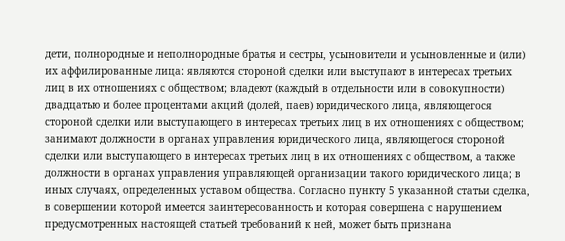дети, полнородные и неполнородные братья и сестры, усыновители и усыновленные и (или) их аффилированные лица: являются стороной сделки или выступают в интересах третьих лиц в их отношениях с обществом; владеют (каждый в отдельности или в совокупности) двадцатью и более процентами акций (долей, паев) юридического лица, являющегося стороной сделки или выступающего в интересах третьих лиц в их отношениях с обществом; занимают должности в органах управления юридического лица, являющегося стороной сделки или выступающего в интересах третьих лиц в их отношениях с обществом, а также должности в органах управления управляющей организации такого юридического лица; в иных случаях, определенных уставом общества. Согласно пункту 5 указанной статьи сделка, в совершении которой имеется заинтересованность и которая совершена с нарушением предусмотренных настоящей статьей требований к ней, может быть признана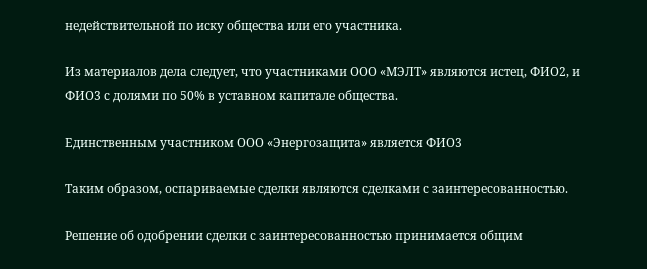недействительной по иску общества или его участника.

Из материалов дела следует, что участниками ООО «МЭЛТ» являются истец, ФИО2, и ФИО3 с долями по 50% в уставном капитале общества.

Единственным участником ООО «Энергозащита» является ФИО3

Таким образом, оспариваемые сделки являются сделками с заинтересованностью.

Решение об одобрении сделки с заинтересованностью принимается общим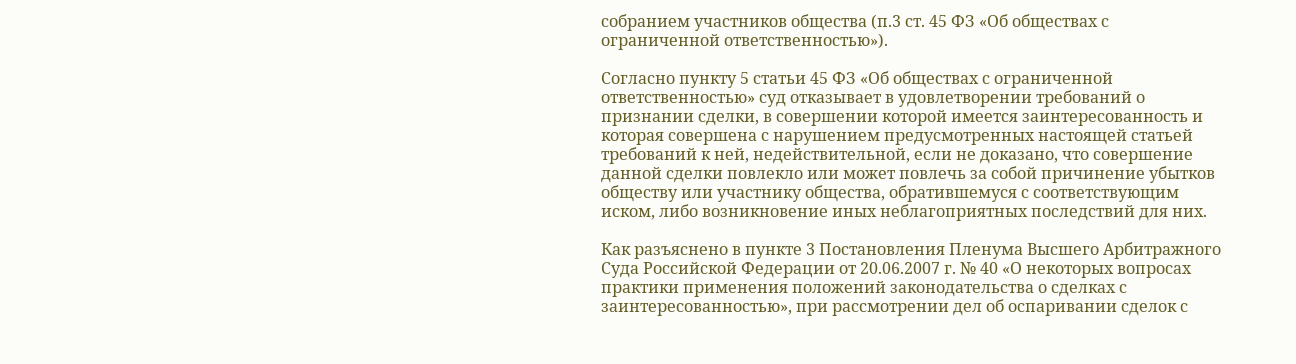собранием участников общества (п.3 ст. 45 ФЗ «Об обществах с ограниченной ответственностью»).

Согласно пункту 5 статьи 45 ФЗ «Об обществах с ограниченной ответственностью» суд отказывает в удовлетворении требований о признании сделки, в совершении которой имеется заинтересованность и которая совершена с нарушением предусмотренных настоящей статьей требований к ней, недействительной, если не доказано, что совершение данной сделки повлекло или может повлечь за собой причинение убытков обществу или участнику общества, обратившемуся с соответствующим иском, либо возникновение иных неблагоприятных последствий для них.

Как разъяснено в пункте 3 Постановления Пленума Высшего Арбитражного Суда Российской Федерации от 20.06.2007 г. № 40 «О некоторых вопросах практики применения положений законодательства о сделках с заинтересованностью», при рассмотрении дел об оспаривании сделок с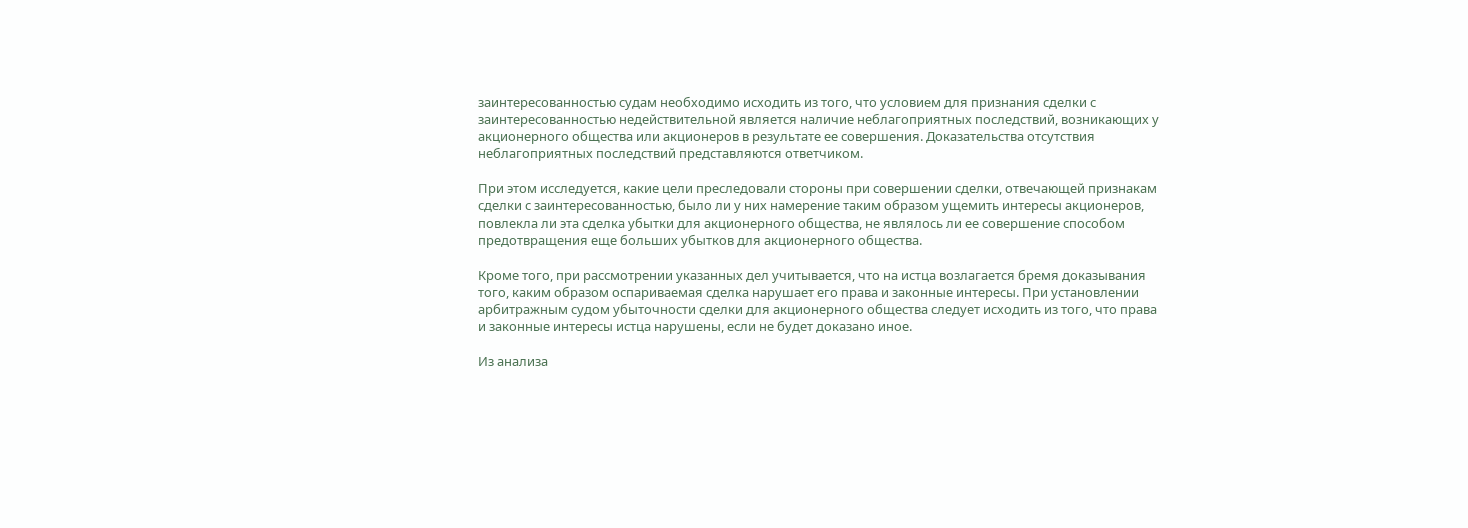заинтересованностью судам необходимо исходить из того, что условием для признания сделки с заинтересованностью недействительной является наличие неблагоприятных последствий, возникающих у акционерного общества или акционеров в результате ее совершения. Доказательства отсутствия неблагоприятных последствий представляются ответчиком.

При этом исследуется, какие цели преследовали стороны при совершении сделки, отвечающей признакам сделки с заинтересованностью, было ли у них намерение таким образом ущемить интересы акционеров, повлекла ли эта сделка убытки для акционерного общества, не являлось ли ее совершение способом предотвращения еще больших убытков для акционерного общества.

Кроме того, при рассмотрении указанных дел учитывается, что на истца возлагается бремя доказывания того, каким образом оспариваемая сделка нарушает его права и законные интересы. При установлении арбитражным судом убыточности сделки для акционерного общества следует исходить из того, что права и законные интересы истца нарушены, если не будет доказано иное.

Из анализа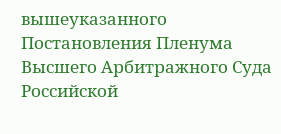вышеуказанного Постановления Пленума Высшего Арбитражного Суда Российской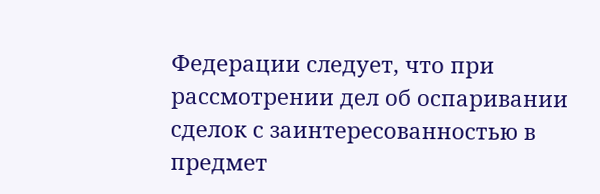Федерации следует, что при рассмотрении дел об оспаривании сделок с заинтересованностью в предмет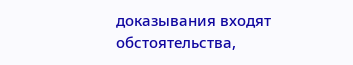доказывания входят обстоятельства,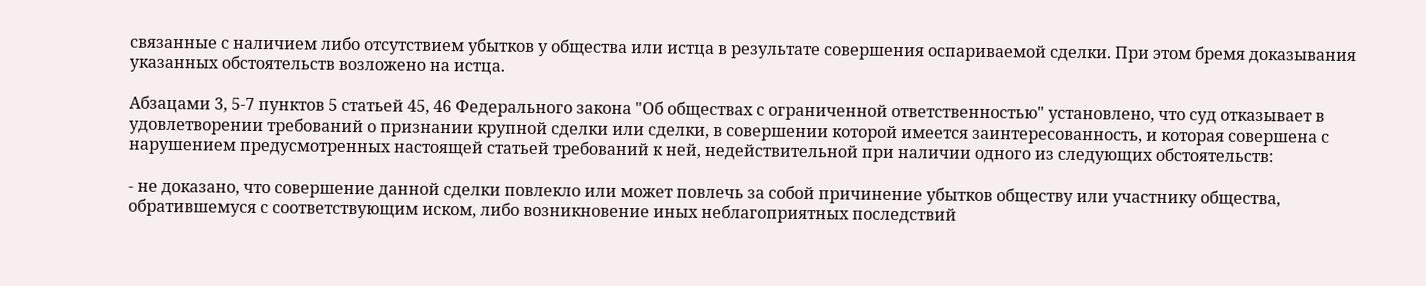связанные с наличием либо отсутствием убытков у общества или истца в результате совершения оспариваемой сделки. При этом бремя доказывания указанных обстоятельств возложено на истца.

Абзацами 3, 5-7 пунктов 5 статьей 45, 46 Федерального закона "Об обществах с ограниченной ответственностью" установлено, что суд отказывает в удовлетворении требований о признании крупной сделки или сделки, в совершении которой имеется заинтересованность, и которая совершена с нарушением предусмотренных настоящей статьей требований к ней, недействительной при наличии одного из следующих обстоятельств:

- не доказано, что совершение данной сделки повлекло или может повлечь за собой причинение убытков обществу или участнику общества, обратившемуся с соответствующим иском, либо возникновение иных неблагоприятных последствий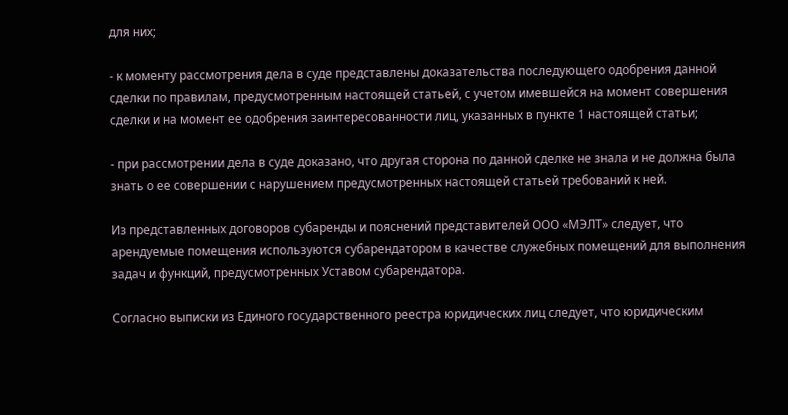для них;

- к моменту рассмотрения дела в суде представлены доказательства последующего одобрения данной сделки по правилам, предусмотренным настоящей статьей, с учетом имевшейся на момент совершения сделки и на момент ее одобрения заинтересованности лиц, указанных в пункте 1 настоящей статьи;

- при рассмотрении дела в суде доказано, что другая сторона по данной сделке не знала и не должна была знать о ее совершении с нарушением предусмотренных настоящей статьей требований к ней.

Из представленных договоров субаренды и пояснений представителей ООО «МЭЛТ» следует, что арендуемые помещения используются субарендатором в качестве служебных помещений для выполнения задач и функций, предусмотренных Уставом субарендатора.

Согласно выписки из Единого государственного реестра юридических лиц следует, что юридическим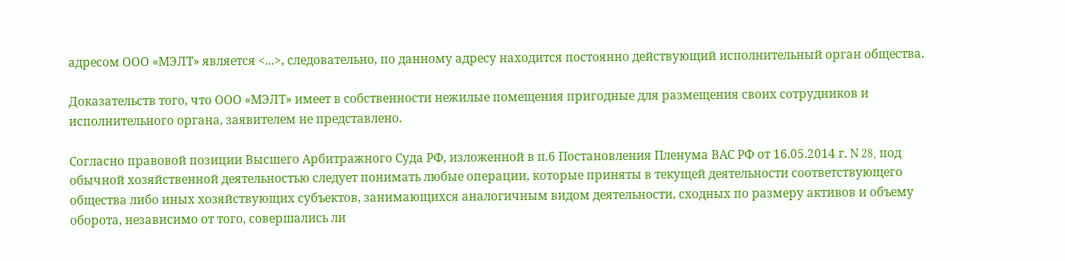адресом ООО «МЭЛТ» является <...>, следовательно, по данному адресу находится постоянно действующий исполнительный орган общества.

Доказательств того, что ООО «МЭЛТ» имеет в собственности нежилые помещения пригодные для размещения своих сотрудников и исполнительного органа, заявителем не представлено.

Согласно правовой позиции Высшего Арбитражного Суда РФ, изложенной в п.6 Постановления Пленума ВАС РФ от 16.05.2014 г. N 28, под обычной хозяйственной деятельностью следует понимать любые операции, которые приняты в текущей деятельности соответствующего общества либо иных хозяйствующих субъектов, занимающихся аналогичным видом деятельности, сходных по размеру активов и объему оборота, независимо от того, совершались ли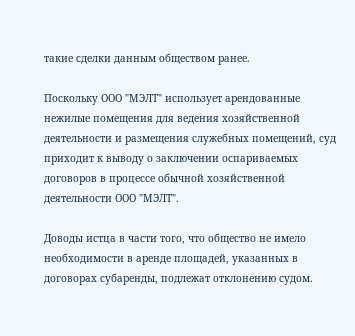такие сделки данным обществом ранее.

Поскольку ООО "МЭЛТ" использует арендованные нежилые помещения для ведения хозяйственной деятельности и размещения служебных помещений, суд приходит к выводу о заключении оспариваемых договоров в процессе обычной хозяйственной деятельности ООО "МЭЛТ".

Доводы истца в части того, что общество не имело необходимости в аренде площадей, указанных в договорах субаренды, подлежат отклонению судом.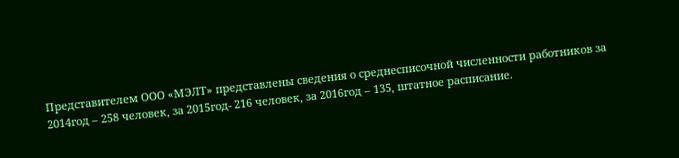Представителем ООО «МЭЛТ» представлены сведения о среднесписочной численности работников за 2014год – 258 человек, за 2015год- 216 человек, за 2016год – 135, штатное расписание.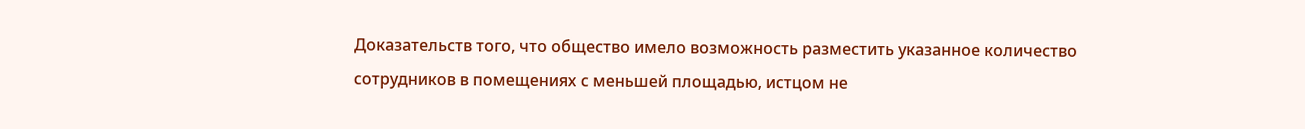Доказательств того, что общество имело возможность разместить указанное количество сотрудников в помещениях с меньшей площадью, истцом не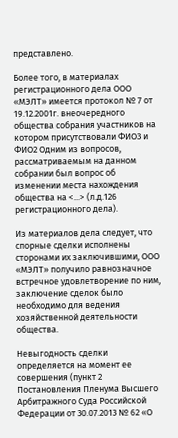представлено.

Более того, в материалах регистрационного дела ООО «МЭЛТ» имеется протокол № 7 от 19.12.2001г. внеочередного общества собрания участников на котором присутствовали ФИО3 и ФИО2 Одним из вопросов, рассматриваемым на данном собрании был вопрос об изменении места нахождения общества на <...> (л.д.126 регистрационного дела).

Из материалов дела следует, что спорные сделки исполнены сторонами их заключившими, ООО «МЭЛТ» получило равнозначное встречное удовлетворение по ним, заключение сделок было необходимо для ведения хозяйственной деятельности общества.

Невыгодность сделки определяется на момент ее совершения (пункт 2 Постановления Пленума Высшего Арбитражного Суда Российской Федерации от 30.07.2013 № 62 «О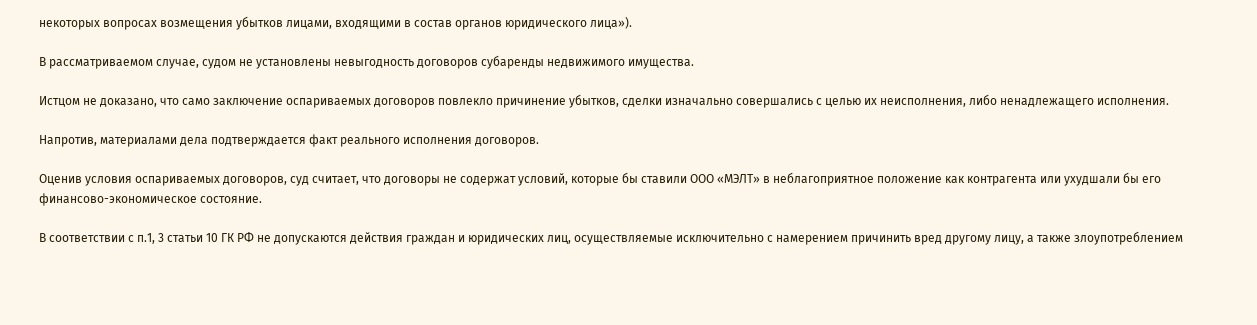некоторых вопросах возмещения убытков лицами, входящими в состав органов юридического лица»).

В рассматриваемом случае, судом не установлены невыгодность договоров субаренды недвижимого имущества.

Истцом не доказано, что само заключение оспариваемых договоров повлекло причинение убытков, сделки изначально совершались с целью их неисполнения, либо ненадлежащего исполнения.

Напротив, материалами дела подтверждается факт реального исполнения договоров.

Оценив условия оспариваемых договоров, суд считает, что договоры не содержат условий, которые бы ставили ООО «МЭЛТ» в неблагоприятное положение как контрагента или ухудшали бы его финансово-экономическое состояние.

В соответствии с п.1, 3 статьи 10 ГК РФ не допускаются действия граждан и юридических лиц, осуществляемые исключительно с намерением причинить вред другому лицу, а также злоупотреблением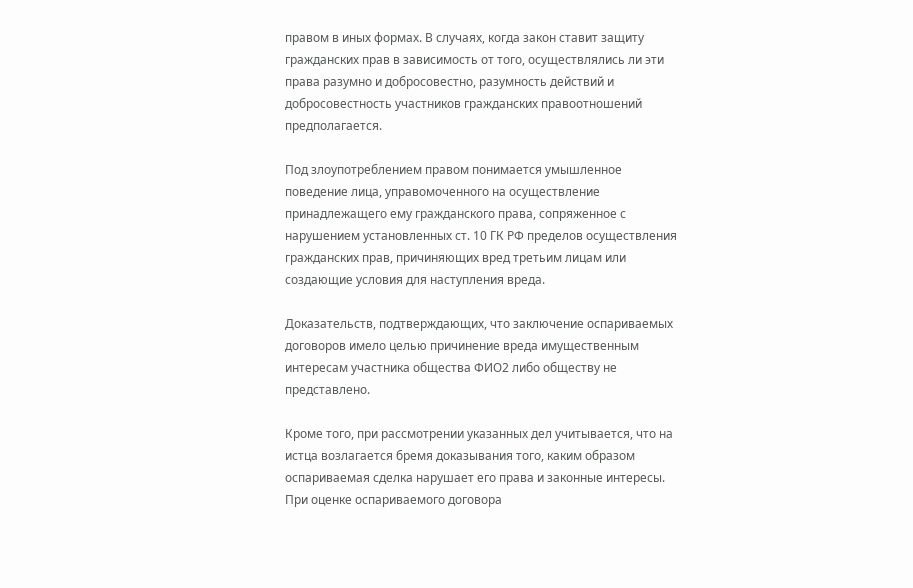правом в иных формах. В случаях, когда закон ставит защиту гражданских прав в зависимость от того, осуществлялись ли эти права разумно и добросовестно, разумность действий и добросовестность участников гражданских правоотношений предполагается.

Под злоупотреблением правом понимается умышленное поведение лица, управомоченного на осуществление принадлежащего ему гражданского права, сопряженное с нарушением установленных ст. 10 ГК РФ пределов осуществления гражданских прав, причиняющих вред третьим лицам или создающие условия для наступления вреда.

Доказательств, подтверждающих, что заключение оспариваемых договоров имело целью причинение вреда имущественным интересам участника общества ФИО2 либо обществу не представлено.

Кроме того, при рассмотрении указанных дел учитывается, что на истца возлагается бремя доказывания того, каким образом оспариваемая сделка нарушает его права и законные интересы. При оценке оспариваемого договора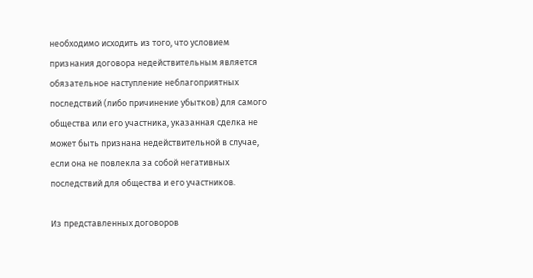необходимо исходить из того, что условием признания договора недействительным является обязательное наступление неблагоприятных последствий (либо причинение убытков) для самого общества или его участника, указанная сделка не может быть признана недействительной в случае, если она не повлекла за собой негативных последствий для общества и его участников.

Из представленных договоров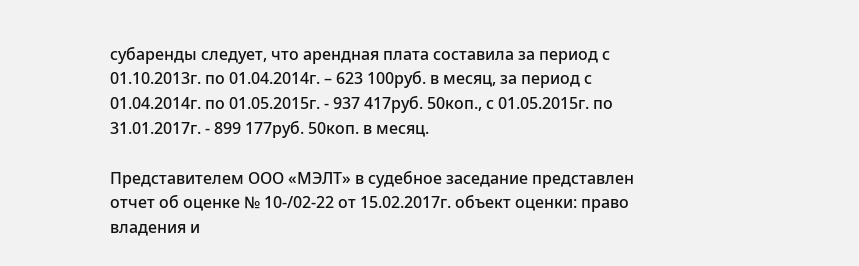субаренды следует, что арендная плата составила за период с 01.10.2013г. по 01.04.2014г. – 623 100руб. в месяц, за период с 01.04.2014г. по 01.05.2015г. - 937 417руб. 50коп., с 01.05.2015г. по 31.01.2017г. - 899 177руб. 50коп. в месяц.

Представителем ООО «МЭЛТ» в судебное заседание представлен отчет об оценке № 10-/02-22 от 15.02.2017г. объект оценки: право владения и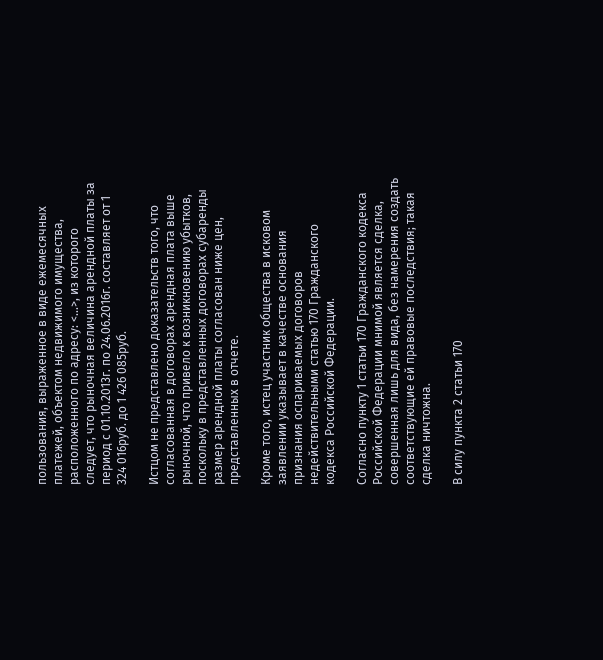пользования, выраженное в виде ежемесячных платежей, объектом недвижимого имущества, расположенного по адресу: <...>, из которого следует, что рыночная величина арендной платы за период с 01.10.2013г. по 24.06.2016г. составляет от 1 324 016руб. до 1 426 085руб.

Истцом не представлено доказательств того, что согласованная в договорах арендная плата выше рыночной, что привело к возникновению убытков, поскольку в представленных договорах субаренды размер арендной платы согласован ниже цен, представленных в отчете.

Кроме того, истец участник общества в исковом заявлении указывает в качестве основания признания оспариваемых договоров недействительными статью 170 Гражданского кодекса Российской Федерации.

Согласно пункту 1 статьи 170 Гражданского кодекса Российской Федерации мнимой является сделка, совершенная лишь для вида, без намерения создать соответствующие ей правовые последствия; такая сделка ничтожна.

В силу пункта 2 статьи 170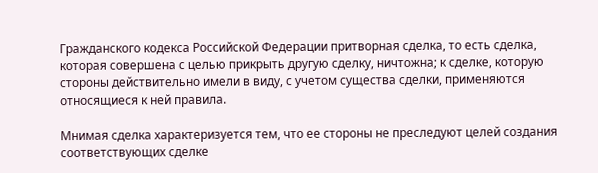Гражданского кодекса Российской Федерации притворная сделка, то есть сделка, которая совершена с целью прикрыть другую сделку, ничтожна; к сделке, которую стороны действительно имели в виду, с учетом существа сделки, применяются относящиеся к ней правила.

Мнимая сделка характеризуется тем, что ее стороны не преследуют целей создания соответствующих сделке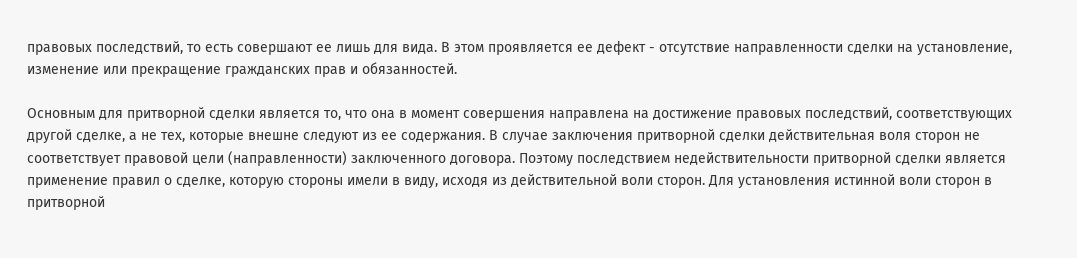правовых последствий, то есть совершают ее лишь для вида. В этом проявляется ее дефект - отсутствие направленности сделки на установление, изменение или прекращение гражданских прав и обязанностей.

Основным для притворной сделки является то, что она в момент совершения направлена на достижение правовых последствий, соответствующих другой сделке, а не тех, которые внешне следуют из ее содержания. В случае заключения притворной сделки действительная воля сторон не соответствует правовой цели (направленности) заключенного договора. Поэтому последствием недействительности притворной сделки является применение правил о сделке, которую стороны имели в виду, исходя из действительной воли сторон. Для установления истинной воли сторон в притворной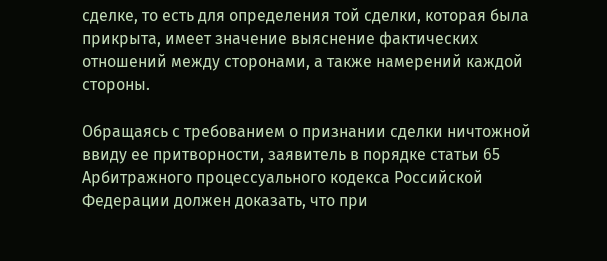сделке, то есть для определения той сделки, которая была прикрыта, имеет значение выяснение фактических отношений между сторонами, а также намерений каждой стороны.

Обращаясь с требованием о признании сделки ничтожной ввиду ее притворности, заявитель в порядке статьи 65 Арбитражного процессуального кодекса Российской Федерации должен доказать, что при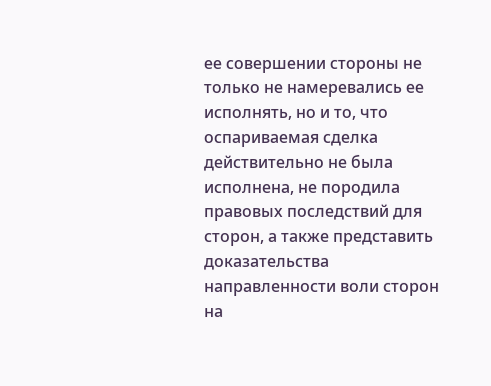ее совершении стороны не только не намеревались ее исполнять, но и то, что оспариваемая сделка действительно не была исполнена, не породила правовых последствий для сторон, а также представить доказательства направленности воли сторон на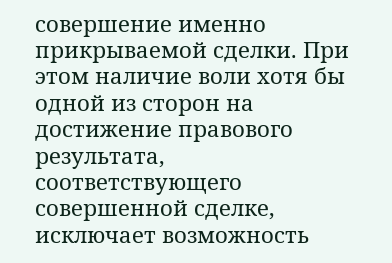совершение именно прикрываемой сделки. При этом наличие воли хотя бы одной из сторон на достижение правового результата, соответствующего совершенной сделке, исключает возможность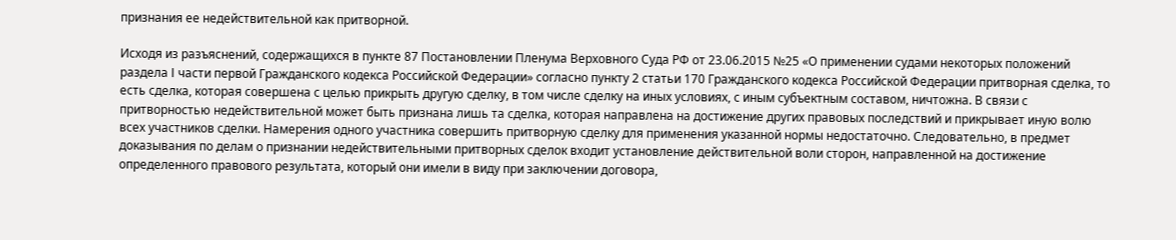признания ее недействительной как притворной.

Исходя из разъяснений, содержащихся в пункте 87 Постановлении Пленума Верховного Суда РФ от 23.06.2015 №25 «О применении судами некоторых положений раздела I части первой Гражданского кодекса Российской Федерации» согласно пункту 2 статьи 170 Гражданского кодекса Российской Федерации притворная сделка, то есть сделка, которая совершена с целью прикрыть другую сделку, в том числе сделку на иных условиях, с иным субъектным составом, ничтожна. В связи с притворностью недействительной может быть признана лишь та сделка, которая направлена на достижение других правовых последствий и прикрывает иную волю всех участников сделки. Намерения одного участника совершить притворную сделку для применения указанной нормы недостаточно. Следовательно, в предмет доказывания по делам о признании недействительными притворных сделок входит установление действительной воли сторон, направленной на достижение определенного правового результата, который они имели в виду при заключении договора,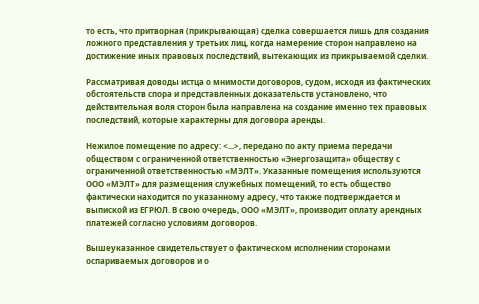то есть, что притворная (прикрывающая) сделка совершается лишь для создания ложного представления у третьих лиц, когда намерение сторон направлено на достижение иных правовых последствий, вытекающих из прикрываемой сделки.

Рассматривая доводы истца о мнимости договоров, судом, исходя из фактических обстоятельств спора и представленных доказательств установлено, что действительная воля сторон была направлена на создание именно тех правовых последствий, которые характерны для договора аренды.

Нежилое помещение по адресу: <...>, передано по акту приема передачи обществом с ограниченной ответственностью «Энергозащита» обществу с ограниченной ответственностью «МЭЛТ». Указанные помещения используются ООО «МЭЛТ» для размещения служебных помещений, то есть общество фактически находится по указанному адресу, что также подтверждается и выпиской из ЕГРЮЛ. В свою очередь, ООО «МЭЛТ», производит оплату арендных платежей согласно условиям договоров.

Вышеуказанное свидетельствует о фактическом исполнении сторонами оспариваемых договоров и о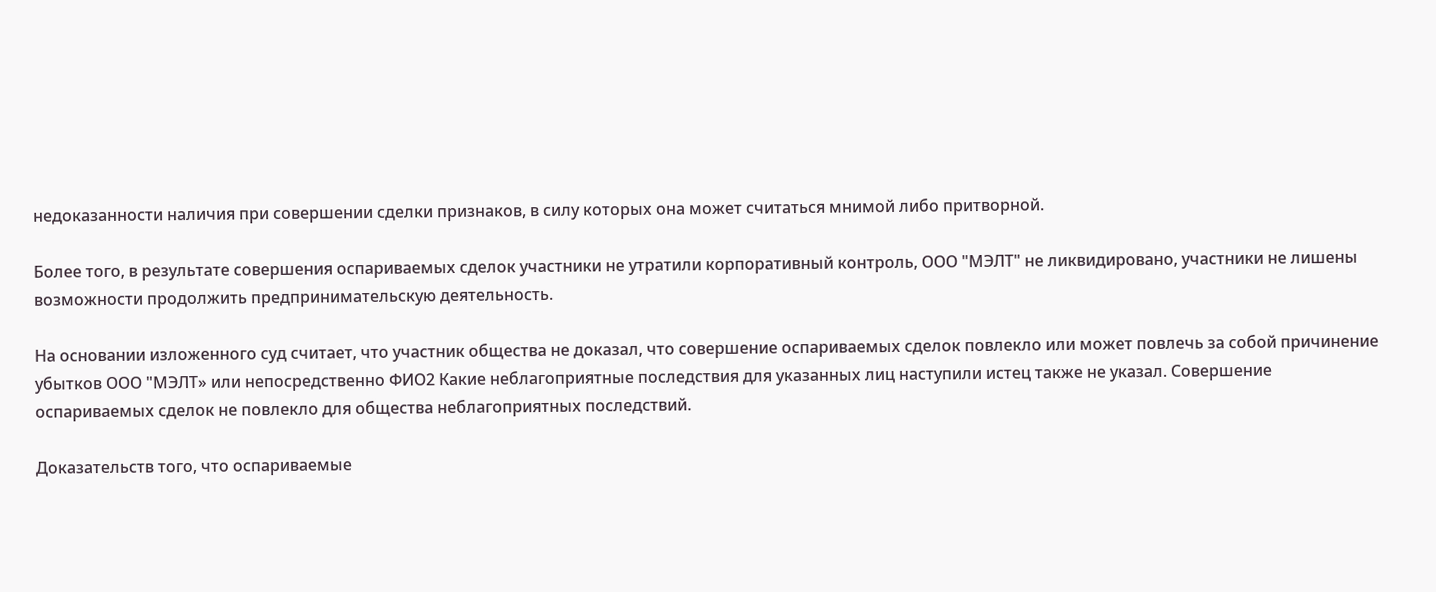недоказанности наличия при совершении сделки признаков, в силу которых она может считаться мнимой либо притворной.

Более того, в результате совершения оспариваемых сделок участники не утратили корпоративный контроль, ООО "МЭЛТ" не ликвидировано, участники не лишены возможности продолжить предпринимательскую деятельность.

На основании изложенного суд считает, что участник общества не доказал, что совершение оспариваемых сделок повлекло или может повлечь за собой причинение убытков ООО "МЭЛТ» или непосредственно ФИО2 Какие неблагоприятные последствия для указанных лиц наступили истец также не указал. Совершение оспариваемых сделок не повлекло для общества неблагоприятных последствий.

Доказательств того, что оспариваемые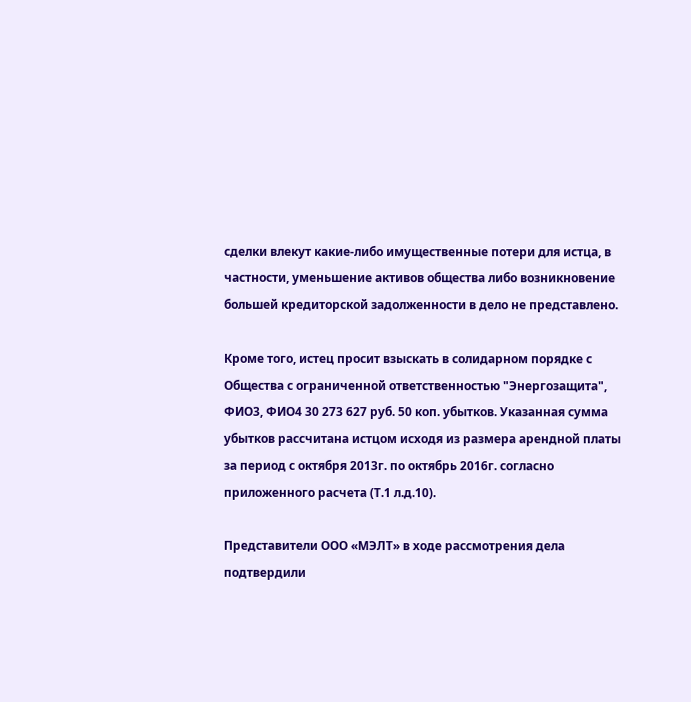сделки влекут какие-либо имущественные потери для истца, в частности, уменьшение активов общества либо возникновение большей кредиторской задолженности в дело не представлено.

Кроме того, истец просит взыскать в солидарном порядке с Общества с ограниченной ответственностью "Энергозащита", ФИО3, ФИО4 30 273 627 руб. 50 коп. убытков. Указанная сумма убытков рассчитана истцом исходя из размера арендной платы за период с октября 2013г. по октябрь 2016г. согласно приложенного расчета (Т.1 л.д.10).

Представители ООО «МЭЛТ» в ходе рассмотрения дела подтвердили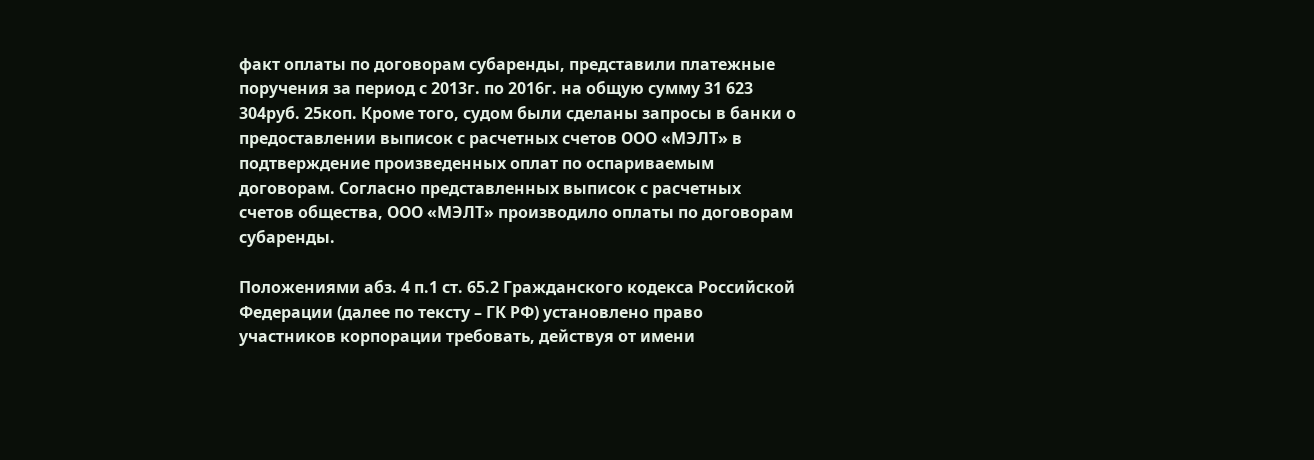факт оплаты по договорам субаренды, представили платежные поручения за период с 2013г. по 2016г. на общую сумму 31 623 304руб. 25коп. Кроме того, судом были сделаны запросы в банки о предоставлении выписок с расчетных счетов ООО «МЭЛТ» в подтверждение произведенных оплат по оспариваемым договорам. Согласно представленных выписок с расчетных счетов общества, ООО «МЭЛТ» производило оплаты по договорам субаренды.

Положениями абз. 4 п.1 ст. 65.2 Гражданского кодекса Российской Федерации (далее по тексту – ГК РФ) установлено право участников корпорации требовать, действуя от имени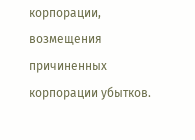корпорации, возмещения причиненных корпорации убытков.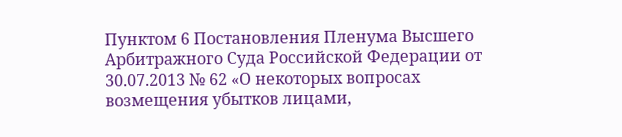Пунктом 6 Постановления Пленума Высшего Арбитражного Суда Российской Федерации от 30.07.2013 № 62 «О некоторых вопросах возмещения убытков лицами,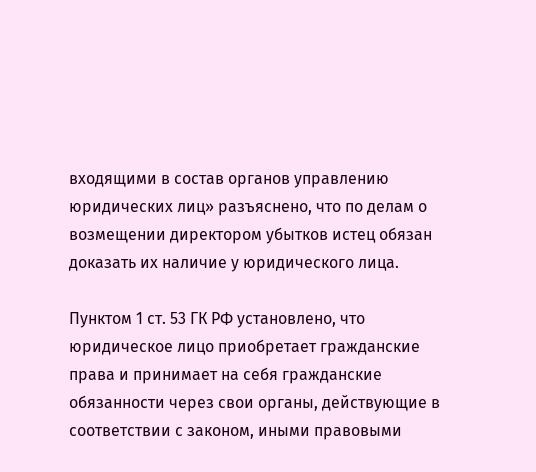входящими в состав органов управлению юридических лиц» разъяснено, что по делам о возмещении директором убытков истец обязан доказать их наличие у юридического лица.

Пунктом 1 ст. 53 ГК РФ установлено, что юридическое лицо приобретает гражданские права и принимает на себя гражданские обязанности через свои органы, действующие в соответствии с законом, иными правовыми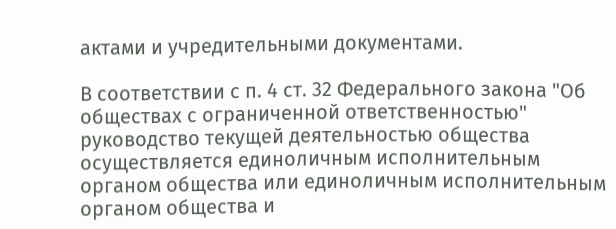актами и учредительными документами.

В соответствии с п. 4 ст. 32 Федерального закона "Об обществах с ограниченной ответственностью" руководство текущей деятельностью общества осуществляется единоличным исполнительным органом общества или единоличным исполнительным органом общества и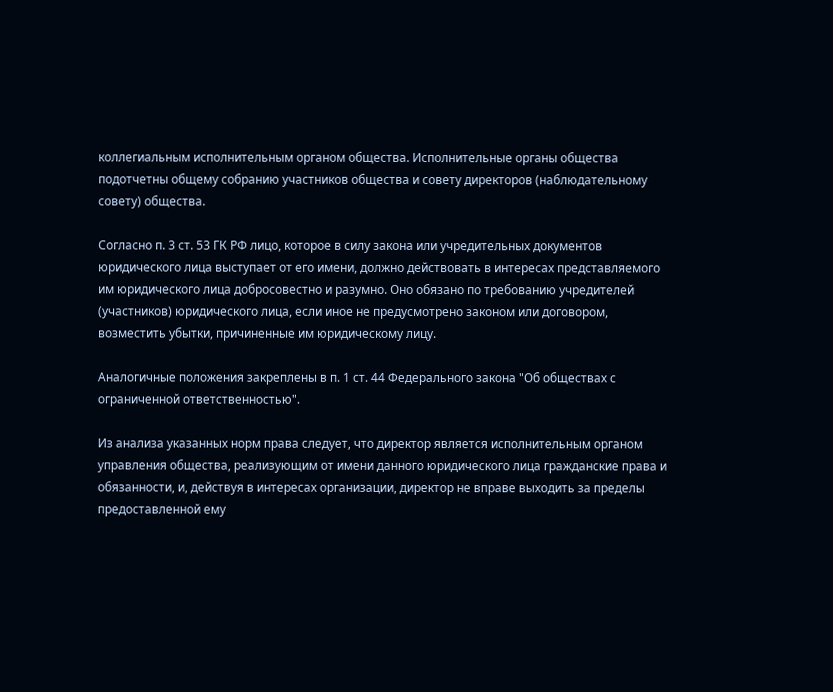коллегиальным исполнительным органом общества. Исполнительные органы общества подотчетны общему собранию участников общества и совету директоров (наблюдательному совету) общества.

Согласно п. 3 ст. 53 ГК РФ лицо, которое в силу закона или учредительных документов юридического лица выступает от его имени, должно действовать в интересах представляемого им юридического лица добросовестно и разумно. Оно обязано по требованию учредителей (участников) юридического лица, если иное не предусмотрено законом или договором, возместить убытки, причиненные им юридическому лицу.

Аналогичные положения закреплены в п. 1 ст. 44 Федерального закона "Об обществах с ограниченной ответственностью".

Из анализа указанных норм права следует, что директор является исполнительным органом управления общества, реализующим от имени данного юридического лица гражданские права и обязанности, и, действуя в интересах организации, директор не вправе выходить за пределы предоставленной ему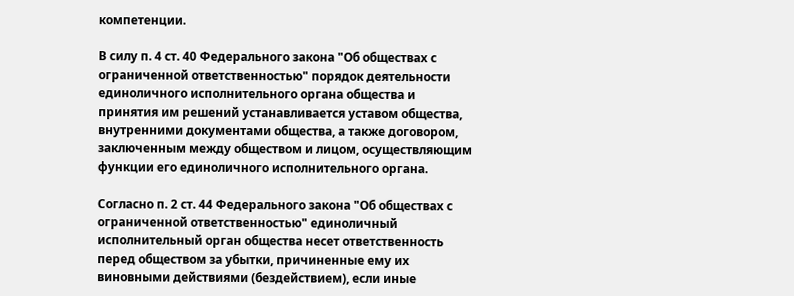компетенции.

В силу п. 4 ст. 40 Федерального закона "Об обществах с ограниченной ответственностью" порядок деятельности единоличного исполнительного органа общества и принятия им решений устанавливается уставом общества, внутренними документами общества, а также договором, заключенным между обществом и лицом, осуществляющим функции его единоличного исполнительного органа.

Согласно п. 2 ст. 44 Федерального закона "Об обществах с ограниченной ответственностью" единоличный исполнительный орган общества несет ответственность перед обществом за убытки, причиненные ему их виновными действиями (бездействием), если иные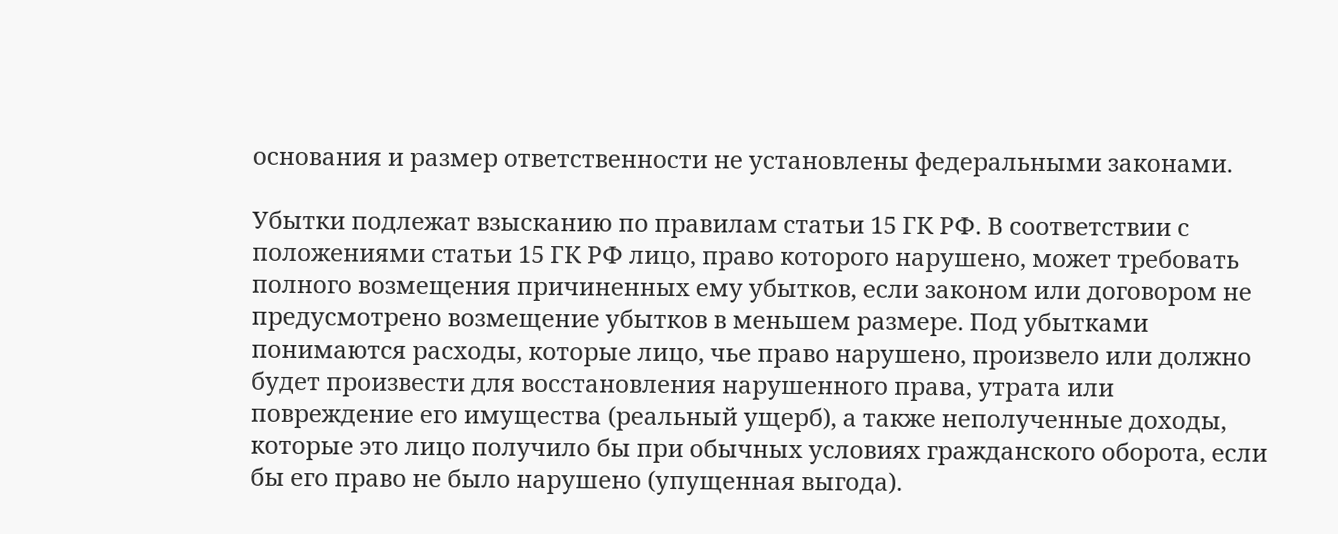основания и размер ответственности не установлены федеральными законами.

Убытки подлежат взысканию по правилам статьи 15 ГК РФ. В соответствии с положениями статьи 15 ГК РФ лицо, право которого нарушено, может требовать полного возмещения причиненных ему убытков, если законом или договором не предусмотрено возмещение убытков в меньшем размере. Под убытками понимаются расходы, которые лицо, чье право нарушено, произвело или должно будет произвести для восстановления нарушенного права, утрата или повреждение его имущества (реальный ущерб), а также неполученные доходы, которые это лицо получило бы при обычных условиях гражданского оборота, если бы его право не было нарушено (упущенная выгода).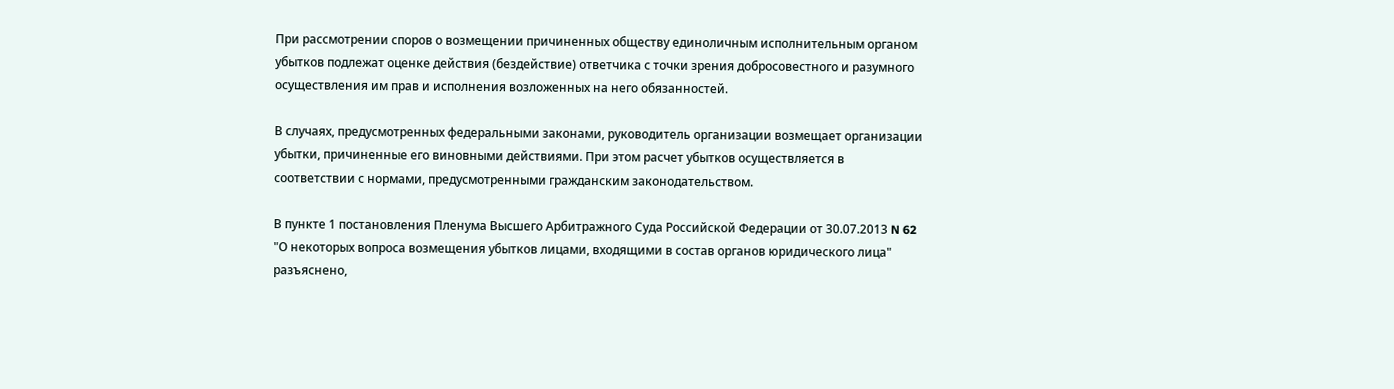При рассмотрении споров о возмещении причиненных обществу единоличным исполнительным органом убытков подлежат оценке действия (бездействие) ответчика с точки зрения добросовестного и разумного осуществления им прав и исполнения возложенных на него обязанностей.

В случаях, предусмотренных федеральными законами, руководитель организации возмещает организации убытки, причиненные его виновными действиями. При этом расчет убытков осуществляется в соответствии с нормами, предусмотренными гражданским законодательством.

В пункте 1 постановления Пленума Высшего Арбитражного Суда Российской Федерации от 30.07.2013 N 62 "О некоторых вопроса возмещения убытков лицами, входящими в состав органов юридического лица" разъяснено,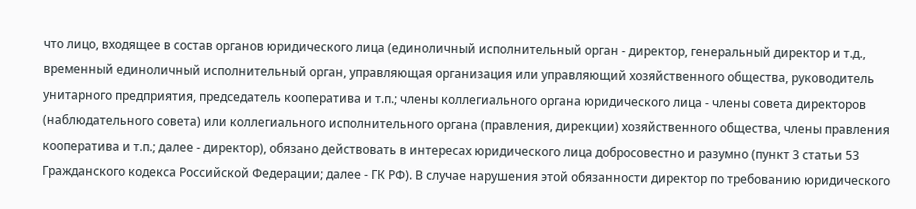что лицо, входящее в состав органов юридического лица (единоличный исполнительный орган - директор, генеральный директор и т.д., временный единоличный исполнительный орган, управляющая организация или управляющий хозяйственного общества, руководитель унитарного предприятия, председатель кооператива и т.п.; члены коллегиального органа юридического лица - члены совета директоров (наблюдательного совета) или коллегиального исполнительного органа (правления, дирекции) хозяйственного общества, члены правления кооператива и т.п.; далее - директор), обязано действовать в интересах юридического лица добросовестно и разумно (пункт 3 статьи 53 Гражданского кодекса Российской Федерации; далее - ГК РФ). В случае нарушения этой обязанности директор по требованию юридического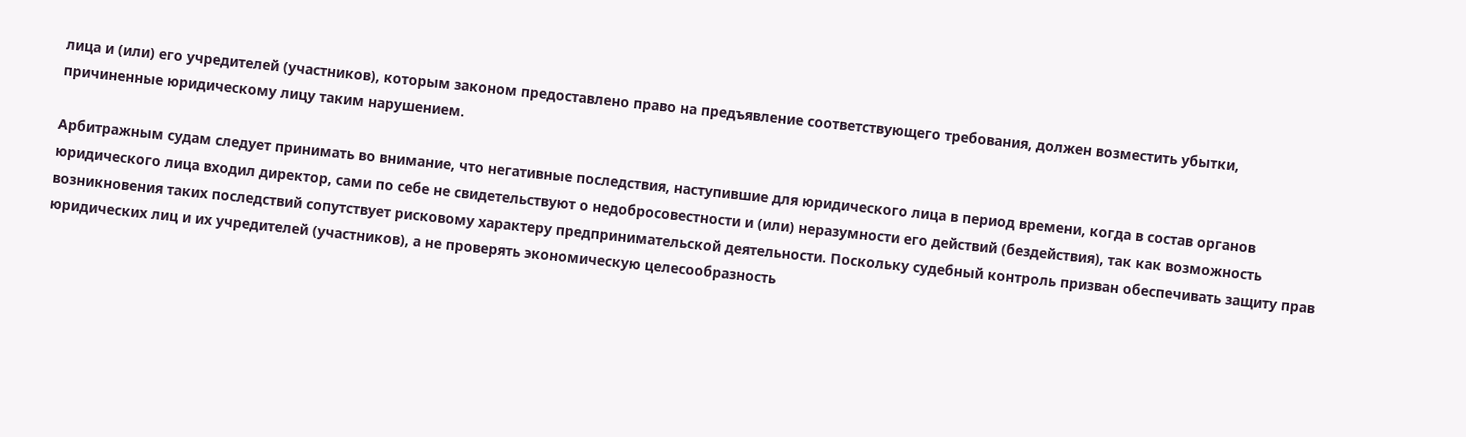лица и (или) его учредителей (участников), которым законом предоставлено право на предъявление соответствующего требования, должен возместить убытки, причиненные юридическому лицу таким нарушением.

Арбитражным судам следует принимать во внимание, что негативные последствия, наступившие для юридического лица в период времени, когда в состав органов юридического лица входил директор, сами по себе не свидетельствуют о недобросовестности и (или) неразумности его действий (бездействия), так как возможность возникновения таких последствий сопутствует рисковому характеру предпринимательской деятельности. Поскольку судебный контроль призван обеспечивать защиту прав юридических лиц и их учредителей (участников), а не проверять экономическую целесообразность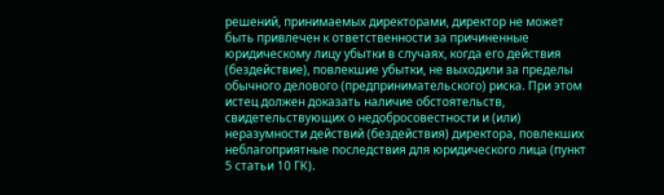решений, принимаемых директорами, директор не может быть привлечен к ответственности за причиненные юридическому лицу убытки в случаях, когда его действия (бездействие), повлекшие убытки, не выходили за пределы обычного делового (предпринимательского) риска. При этом истец должен доказать наличие обстоятельств, свидетельствующих о недобросовестности и (или) неразумности действий (бездействия) директора, повлекших неблагоприятные последствия для юридического лица (пункт 5 статьи 10 ГК).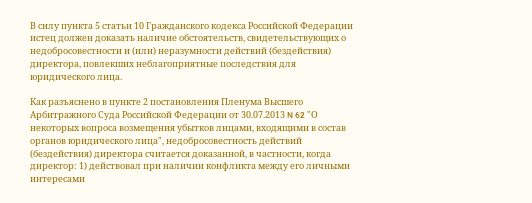В силу пункта 5 статьи 10 Гражданского кодекса Российской Федерации истец должен доказать наличие обстоятельств, свидетельствующих о недобросовестности и (или) неразумности действий (бездействия) директора, повлекших неблагоприятные последствия для юридического лица.

Как разъяснено в пункте 2 постановления Пленума Высшего Арбитражного Суда Российской Федерации от 30.07.2013 N 62 "О некоторых вопроса возмещения убытков лицами, входящими в состав органов юридического лица", недобросовестность действий (бездействия) директора считается доказанной, в частности, когда директор: 1) действовал при наличии конфликта между его личными интересами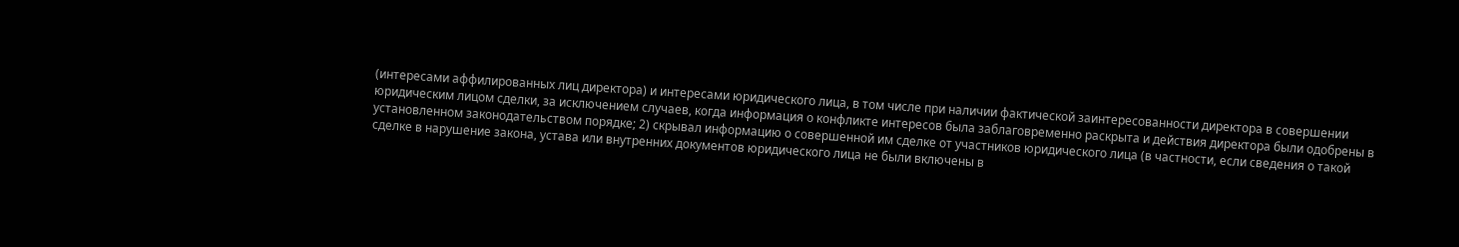(интересами аффилированных лиц директора) и интересами юридического лица, в том числе при наличии фактической заинтересованности директора в совершении юридическим лицом сделки, за исключением случаев, когда информация о конфликте интересов была заблаговременно раскрыта и действия директора были одобрены в установленном законодательством порядке; 2) скрывал информацию о совершенной им сделке от участников юридического лица (в частности, если сведения о такой сделке в нарушение закона, устава или внутренних документов юридического лица не были включены в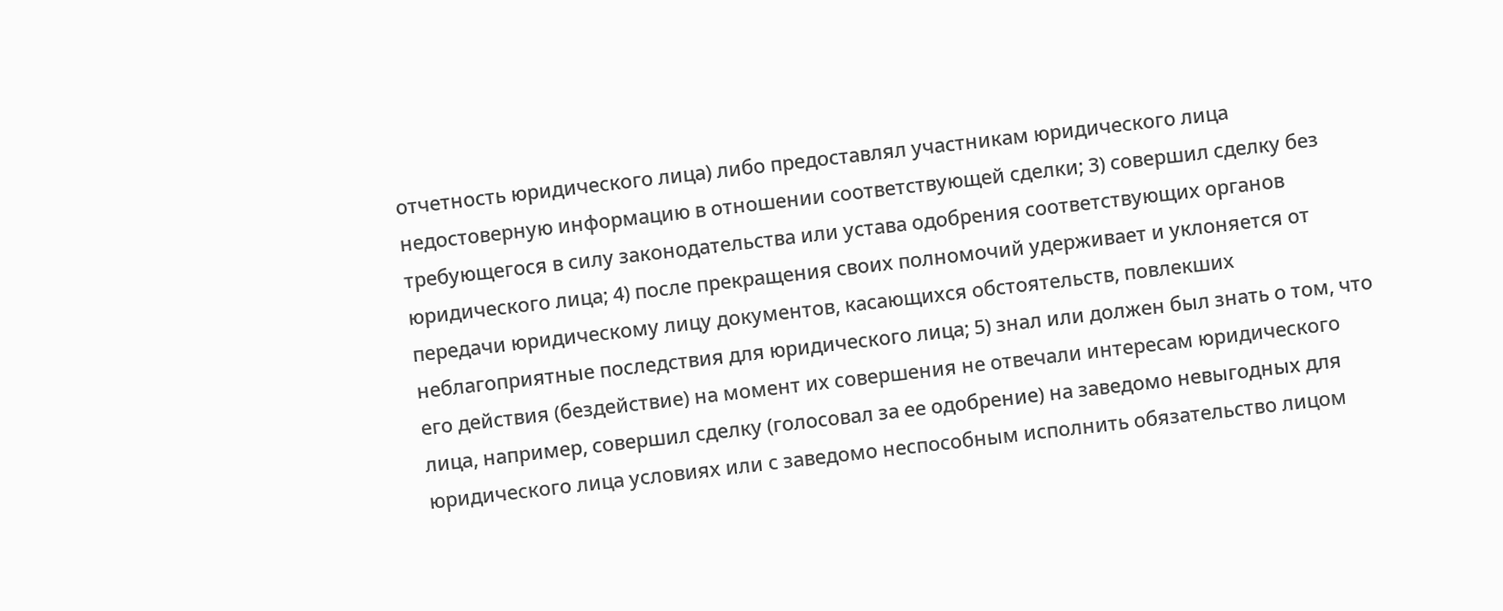отчетность юридического лица) либо предоставлял участникам юридического лица недостоверную информацию в отношении соответствующей сделки; 3) совершил сделку без требующегося в силу законодательства или устава одобрения соответствующих органов юридического лица; 4) после прекращения своих полномочий удерживает и уклоняется от передачи юридическому лицу документов, касающихся обстоятельств, повлекших неблагоприятные последствия для юридического лица; 5) знал или должен был знать о том, что его действия (бездействие) на момент их совершения не отвечали интересам юридического лица, например, совершил сделку (голосовал за ее одобрение) на заведомо невыгодных для юридического лица условиях или с заведомо неспособным исполнить обязательство лицом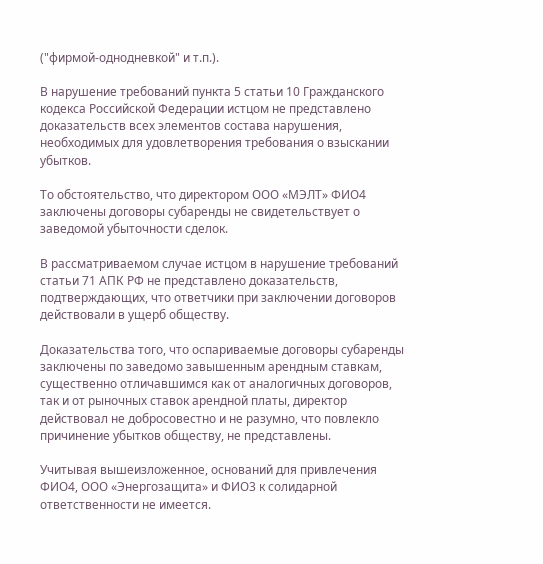("фирмой-однодневкой" и т.п.).

В нарушение требований пункта 5 статьи 10 Гражданского кодекса Российской Федерации истцом не представлено доказательств всех элементов состава нарушения, необходимых для удовлетворения требования о взыскании убытков.

То обстоятельство, что директором ООО «МЭЛТ» ФИО4 заключены договоры субаренды не свидетельствует о заведомой убыточности сделок.

В рассматриваемом случае истцом в нарушение требований статьи 71 АПК РФ не представлено доказательств, подтверждающих, что ответчики при заключении договоров действовали в ущерб обществу.

Доказательства того, что оспариваемые договоры субаренды заключены по заведомо завышенным арендным ставкам, существенно отличавшимся как от аналогичных договоров, так и от рыночных ставок арендной платы, директор действовал не добросовестно и не разумно, что повлекло причинение убытков обществу, не представлены.

Учитывая вышеизложенное, оснований для привлечения ФИО4, ООО «Энергозащита» и ФИО3 к солидарной ответственности не имеется.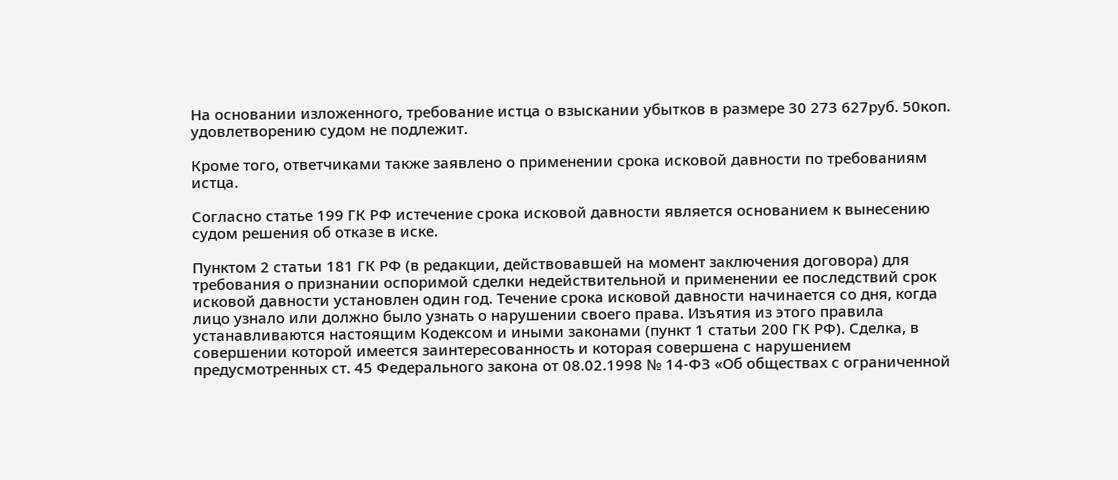На основании изложенного, требование истца о взыскании убытков в размере 30 273 627руб. 50коп. удовлетворению судом не подлежит.

Кроме того, ответчиками также заявлено о применении срока исковой давности по требованиям истца.

Согласно статье 199 ГК РФ истечение срока исковой давности является основанием к вынесению судом решения об отказе в иске.

Пунктом 2 статьи 181 ГК РФ (в редакции, действовавшей на момент заключения договора) для требования о признании оспоримой сделки недействительной и применении ее последствий срок исковой давности установлен один год. Течение срока исковой давности начинается со дня, когда лицо узнало или должно было узнать о нарушении своего права. Изъятия из этого правила устанавливаются настоящим Кодексом и иными законами (пункт 1 статьи 200 ГК РФ). Сделка, в совершении которой имеется заинтересованность и которая совершена с нарушением предусмотренных ст. 45 Федерального закона от 08.02.1998 № 14-ФЗ «Об обществах с ограниченной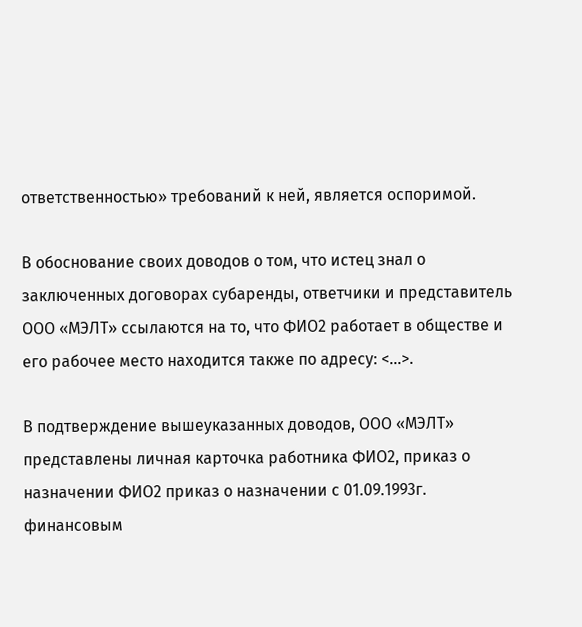ответственностью» требований к ней, является оспоримой.

В обоснование своих доводов о том, что истец знал о заключенных договорах субаренды, ответчики и представитель ООО «МЭЛТ» ссылаются на то, что ФИО2 работает в обществе и его рабочее место находится также по адресу: <...>.

В подтверждение вышеуказанных доводов, ООО «МЭЛТ» представлены личная карточка работника ФИО2, приказ о назначении ФИО2 приказ о назначении с 01.09.1993г. финансовым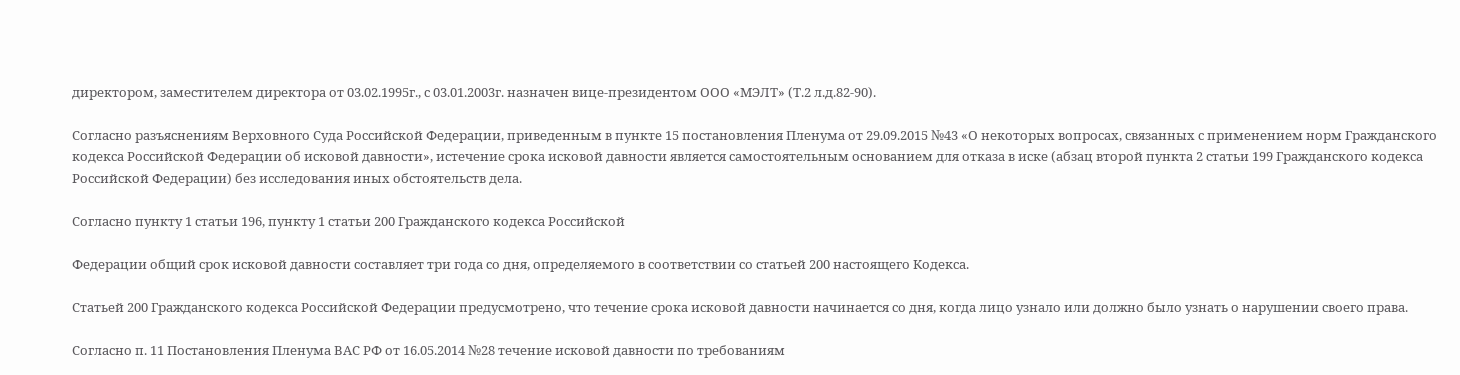директором, заместителем директора от 03.02.1995г., с 03.01.2003г. назначен вице-президентом ООО «МЭЛТ» (Т.2 л.д.82-90).

Согласно разъяснениям Верховного Суда Российской Федерации, приведенным в пункте 15 постановления Пленума от 29.09.2015 №43 «О некоторых вопросах, связанных с применением норм Гражданского кодекса Российской Федерации об исковой давности», истечение срока исковой давности является самостоятельным основанием для отказа в иске (абзац второй пункта 2 статьи 199 Гражданского кодекса Российской Федерации) без исследования иных обстоятельств дела.

Согласно пункту 1 статьи 196, пункту 1 статьи 200 Гражданского кодекса Российской

Федерации общий срок исковой давности составляет три года со дня, определяемого в соответствии со статьей 200 настоящего Кодекса.

Статьей 200 Гражданского кодекса Российской Федерации предусмотрено, что течение срока исковой давности начинается со дня, когда лицо узнало или должно было узнать о нарушении своего права.

Согласно п. 11 Постановления Пленума ВАС РФ от 16.05.2014 №28 течение исковой давности по требованиям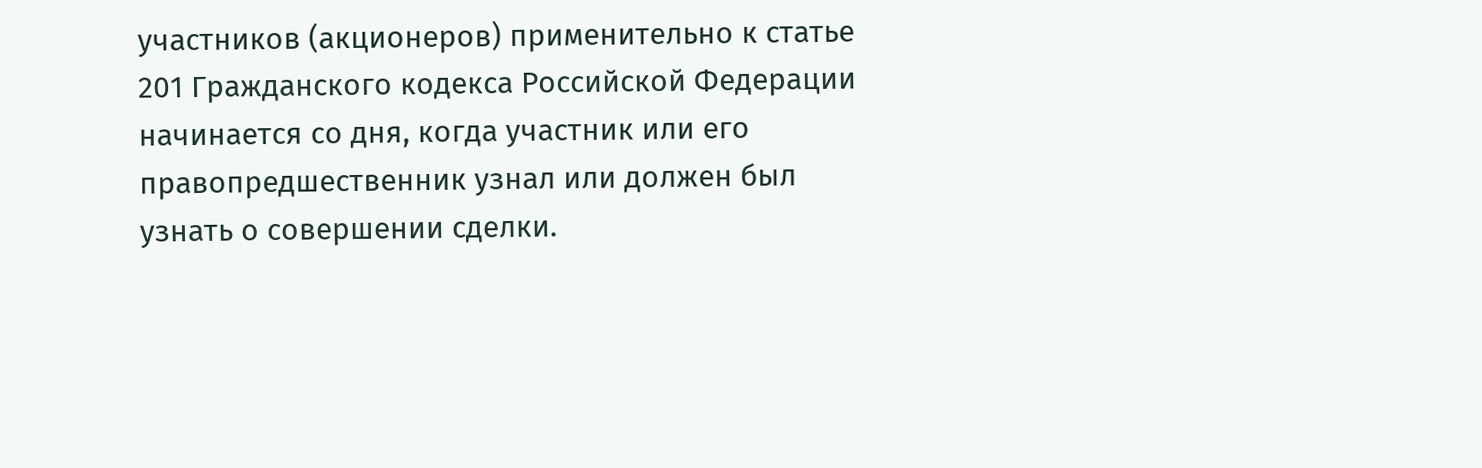участников (акционеров) применительно к статье 201 Гражданского кодекса Российской Федерации начинается со дня, когда участник или его правопредшественник узнал или должен был узнать о совершении сделки.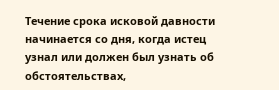Течение срока исковой давности начинается со дня, когда истец узнал или должен был узнать об обстоятельствах,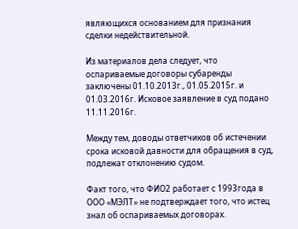являющихся основанием для признания сделки недействительной.

Из материалов дела следует, что оспариваемые договоры субаренды заключены 01.10.2013г., 01.05.2015г. и 01.03.2016г. Исковое заявление в суд подано 11.11.2016г.

Между тем, доводы ответчиков об истечении срока исковой давности для обращения в суд, подлежат отклонению судом.

Факт того, что ФИО2 работает с 1993года в ООО «МЭЛТ» не подтверждает того, что истец знал об оспариваемых договорах.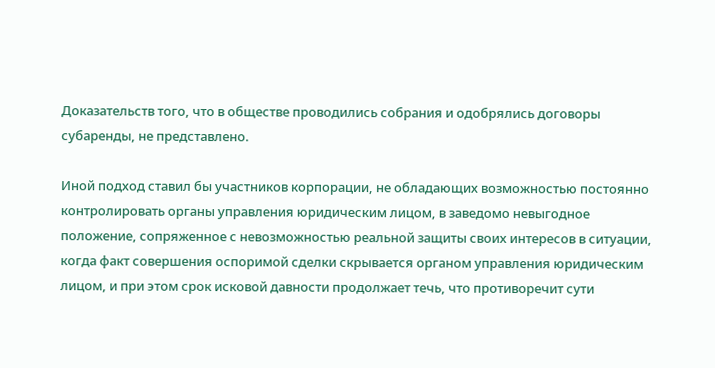Доказательств того, что в обществе проводились собрания и одобрялись договоры субаренды, не представлено.

Иной подход ставил бы участников корпорации, не обладающих возможностью постоянно контролировать органы управления юридическим лицом, в заведомо невыгодное положение, сопряженное с невозможностью реальной защиты своих интересов в ситуации, когда факт совершения оспоримой сделки скрывается органом управления юридическим лицом, и при этом срок исковой давности продолжает течь, что противоречит сути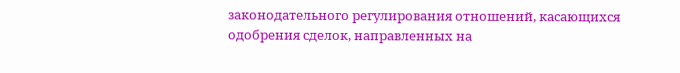законодательного регулирования отношений, касающихся одобрения сделок, направленных на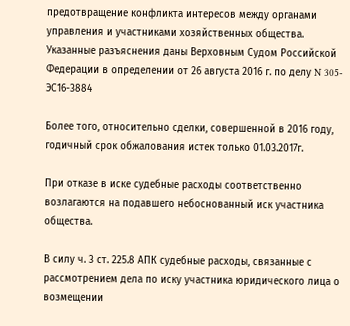предотвращение конфликта интересов между органами управления и участниками хозяйственных общества. Указанные разъяснения даны Верховным Судом Российской Федерации в определении от 26 августа 2016 г. по делу N 305-ЭС16-3884

Более того, относительно сделки, совершенной в 2016 году, годичный срок обжалования истек только 01.03.2017г.

При отказе в иске судебные расходы соответственно возлагаются на подавшего небоснованный иск участника общества.

В силу ч. 3 ст. 225.8 АПК судебные расходы, связанные с рассмотрением дела по иску участника юридического лица о возмещении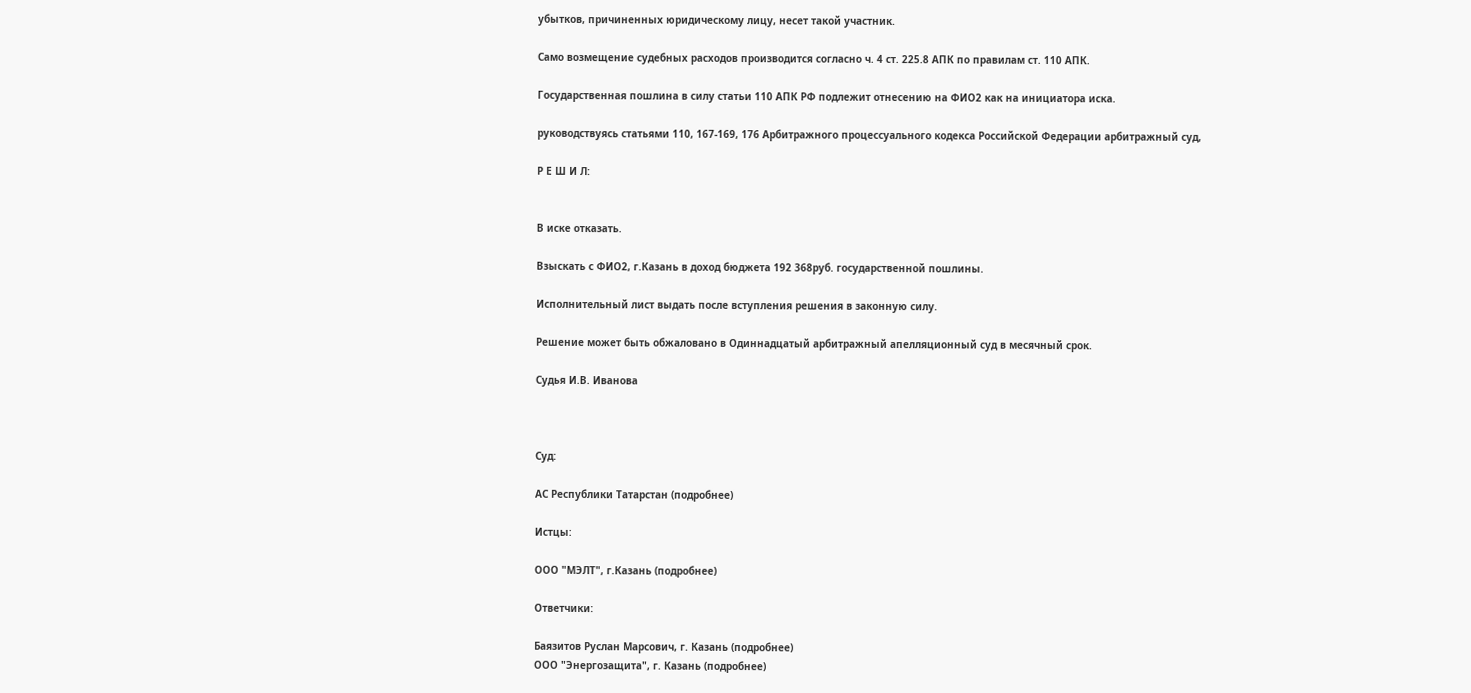убытков, причиненных юридическому лицу, несет такой участник.

Само возмещение судебных расходов производится согласно ч. 4 ст. 225.8 АПК по правилам ст. 110 АПК.

Государственная пошлина в силу статьи 110 АПК РФ подлежит отнесению на ФИО2 как на инициатора иска.

руководствуясь статьями 110, 167-169, 176 Арбитражного процессуального кодекса Российской Федерации арбитражный суд,

Р Е Ш И Л:


В иске отказать.

Взыскать с ФИО2, г.Казань в доход бюджета 192 368руб. государственной пошлины.

Исполнительный лист выдать после вступления решения в законную силу.

Решение может быть обжаловано в Одиннадцатый арбитражный апелляционный суд в месячный срок.

Судья И.В. Иванова



Суд:

АС Республики Татарстан (подробнее)

Истцы:

ООО "МЭЛТ", г.Казань (подробнее)

Ответчики:

Баязитов Руслан Марсович, г. Казань (подробнее)
ООО "Энергозащита", г. Казань (подробнее)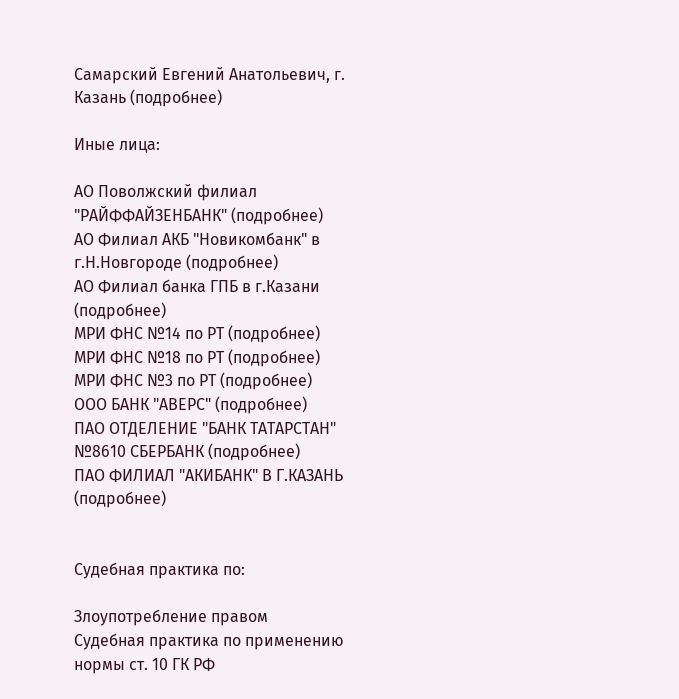Самарский Евгений Анатольевич, г. Казань (подробнее)

Иные лица:

АО Поволжский филиал "РАЙФФАЙЗЕНБАНК" (подробнее)
АО Филиал АКБ "Новикомбанк" в г.Н.Новгороде (подробнее)
АО Филиал банка ГПБ в г.Казани (подробнее)
МРИ ФНС №14 по РТ (подробнее)
МРИ ФНС №18 по РТ (подробнее)
МРИ ФНС №3 по РТ (подробнее)
ООО БАНК "АВЕРС" (подробнее)
ПАО ОТДЕЛЕНИЕ "БАНК ТАТАРСТАН" №8610 СБЕРБАНК (подробнее)
ПАО ФИЛИАЛ "АКИБАНК" В Г.КАЗАНЬ (подробнее)


Судебная практика по:

Злоупотребление правом
Судебная практика по применению нормы ст. 10 ГК РФ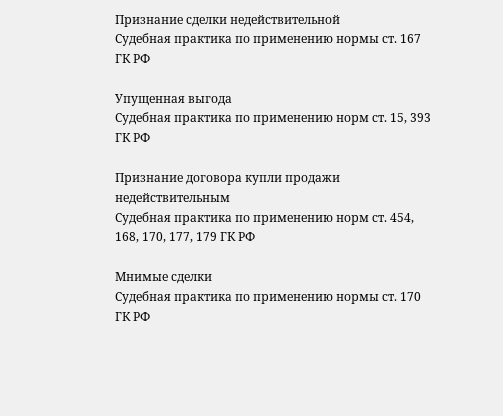Признание сделки недействительной
Судебная практика по применению нормы ст. 167 ГК РФ

Упущенная выгода
Судебная практика по применению норм ст. 15, 393 ГК РФ

Признание договора купли продажи недействительным
Судебная практика по применению норм ст. 454, 168, 170, 177, 179 ГК РФ

Мнимые сделки
Судебная практика по применению нормы ст. 170 ГК РФ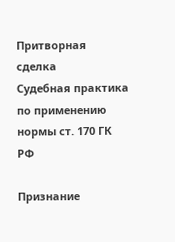Притворная сделка
Судебная практика по применению нормы ст. 170 ГК РФ

Признание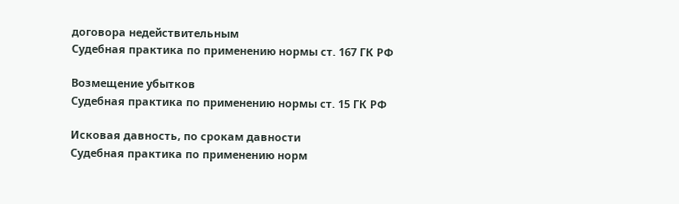договора недействительным
Судебная практика по применению нормы ст. 167 ГК РФ

Возмещение убытков
Судебная практика по применению нормы ст. 15 ГК РФ

Исковая давность, по срокам давности
Судебная практика по применению норм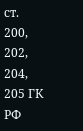ст. 200, 202, 204, 205 ГК РФ